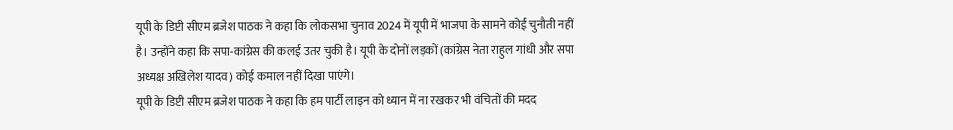यूपी के डिप्टी सीएम ब्रजेश पाठक ने कहा कि लोकसभा चुनाव 2024 में यूपी में भाजपा के सामने कोई चुनौती नहीं है। उन्होंने कहा कि सपा-कांग्रेस की कलई उतर चुकी है। यूपी के दोनों लड़कों (कांग्रेस नेता राहुल गांधी और सपा अध्यक्ष अखिलेश यादव) कोई कमाल नहीं दिखा पाएंगे।
यूपी के डिप्टी सीएम ब्रजेश पाठक ने कहा कि हम पार्टी लाइन को ध्यान में ना रखकर भी वंचितों की मदद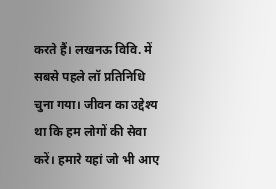करते हैं। लखनऊ विवि. में सबसे पहले लॉ प्रतिनिधि चुना गया। जीवन का उद्देश्य था कि हम लोगों की सेवा करें। हमारे यहां जो भी आए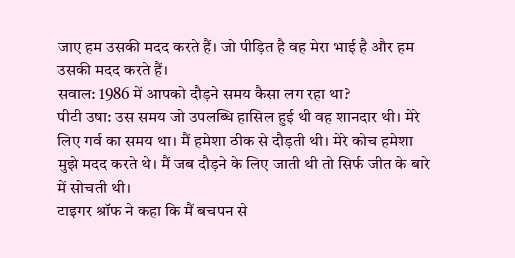जाए हम उसकी मदद करते हैं। जो पीड़ित है वह मेरा भाई है और हम उसकी मदद करते हैं।
सवाल: 1986 में आपको दौड़ने समय कैसा लग रहा था?
पीटी उषा: उस समय जो उपलब्धि हासिल हुई थी वह शानदार थी। मेरे लिए गर्व का समय था। मैं हमेशा ठीक से दौड़ती थी। मेरे कोच हमेशा मुझे मदद करते थे। मैं जब दौड़ने के लिए जाती थी तो सिर्फ जीत के बारे में सोचती थी।
टाइगर श्रॉफ ने कहा कि मैं बचपन से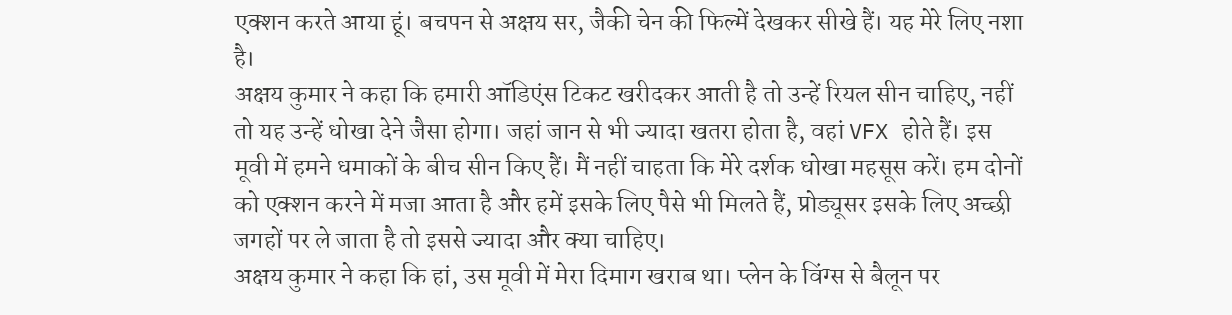एक्शन करते आया हूं। बचपन से अक्षय सर, जैकी चेन की फिल्में देखकर सीखे हैं। यह मेरे लिए नशा है।
अक्षय कुमार ने कहा कि हमारी ऑडिएंस टिकट खरीदकर आती है तो उन्हें रियल सीन चाहिए, नहीं तो यह उन्हें धोखा देने जैसा होगा। जहां जान से भी ज्यादा खतरा होता है, वहां VFX होते हैं। इस मूवी में हमने धमाकों के बीच सीन किए हैं। मैं नहीं चाहता कि मेरे दर्शक धोखा महसूस करें। हम दोनों को एक्शन करने में मजा आता है और हमें इसके लिए पैसे भी मिलते हैं, प्रोड्यूसर इसके लिए अच्छी जगहों पर ले जाता है तो इससे ज्यादा और क्या चाहिए।
अक्षय कुमार ने कहा कि हां, उस मूवी में मेरा दिमाग खराब था। प्लेन के विंग्स से बैलून पर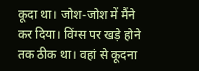कूदा था। जोश-जोश में मैंने कर दिया। विंग्स पर खड़े होने तक ठीक था। वहां से कूदना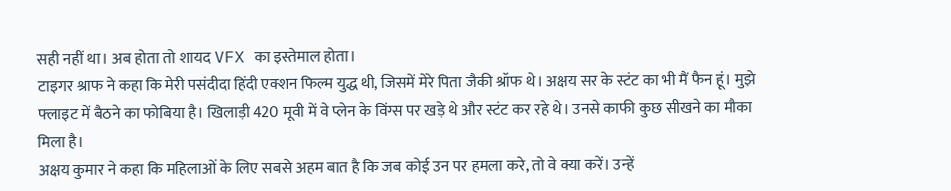सही नहीं था। अब होता तो शायद VFX का इस्तेमाल होता।
टाइगर श्राफ ने कहा कि मेरी पसंदीदा हिंदी एक्शन फिल्म युद्ध थी, जिसमें मेरे पिता जैकी श्रॉफ थे। अक्षय सर के स्टंट का भी मैं फैन हूं। मुझे फ्लाइट में बैठने का फोबिया है। खिलाड़ी 420 मूवी में वे प्लेन के विंग्स पर खड़े थे और स्टंट कर रहे थे। उनसे काफी कुछ सीखने का मौका मिला है।
अक्षय कुमार ने कहा कि महिलाओं के लिए सबसे अहम बात है कि जब कोई उन पर हमला करे, तो वे क्या करें। उन्हें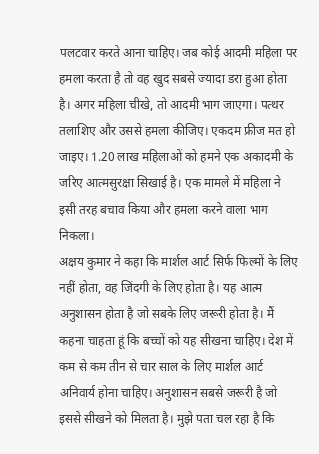पलटवार करते आना चाहिए। जब कोई आदमी महिला पर हमला करता है तो वह खुद सबसे ज्यादा डरा हुआ होता है। अगर महिला चीखे, तो आदमी भाग जाएगा। पत्थर तलाशिए और उससे हमला कीजिए। एकदम फ्रीज मत हो जाइए। 1.20 लाख महिलाओं को हमने एक अकादमी के जरिए आत्मसुरक्षा सिखाई है। एक मामले में महिला ने इसी तरह बचाव किया और हमला करने वाला भाग निकला।
अक्षय कुमार ने कहा कि मार्शल आर्ट सिर्फ फिल्मों के लिए नहीं होता, वह जिंदगी के लिए होता है। यह आत्म अनुशासन होता है जो सबके लिए जरूरी होता है। मैं कहना चाहता हूं कि बच्चों को यह सीखना चाहिए। देश में कम से कम तीन से चार साल के लिए मार्शल आर्ट अनिवार्य होना चाहिए। अनुशासन सबसे जरूरी है जो इससे सीखने को मिलता है। मुझे पता चल रहा है कि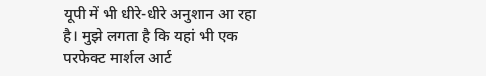यूपी में भी धीरे-धीरे अनुशान आ रहा है। मुझे लगता है कि यहां भी एक परफेक्ट मार्शल आर्ट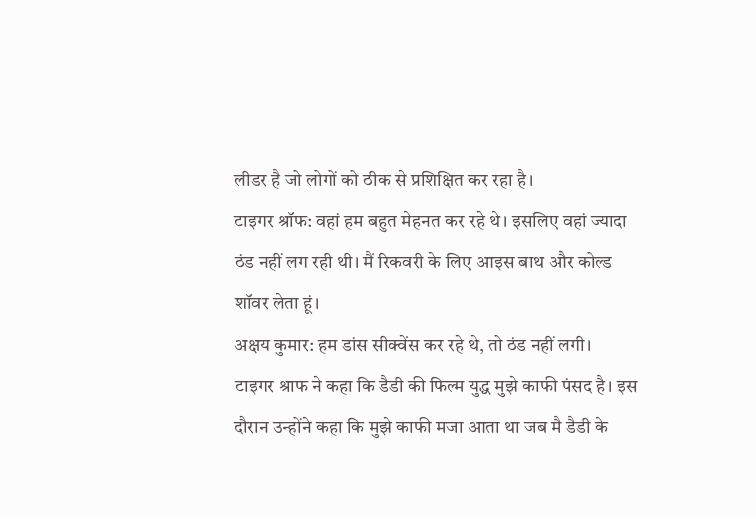लीडर है जो लोगों को ठीक से प्रशिक्षित कर रहा है।
टाइगर श्रॉफ: वहां हम बहुत मेहनत कर रहे थे। इसलिए वहां ज्यादा ठंड नहीं लग रही थी। मैं रिकवरी के लिए आइस बाथ और कोल्ड शॉवर लेता हूं।
अक्षय कुमार: हम डांस सीक्वेंस कर रहे थे, तो ठंड नहीं लगी।
टाइगर श्राफ ने कहा कि डैडी की फिल्म युद्ध मुझे काफी पंसद है। इस दौरान उन्होंने कहा कि मुझे काफी मजा आता था जब मै डैडी के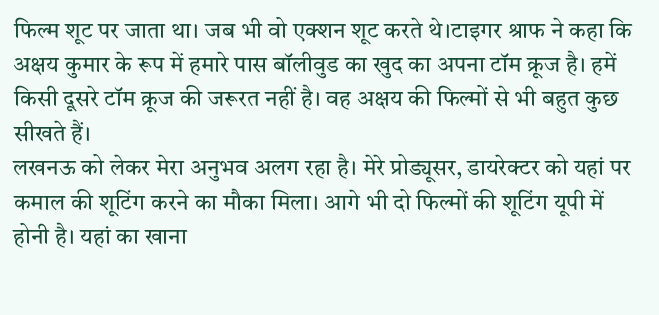फिल्म शूट पर जाता था। जब भी वो एक्शन शूट करते थे।टाइगर श्राफ ने कहा कि अक्षय कुमार के रूप में हमारे पास बॉलीवुड का खुद का अपना टॉम क्रूज है। हमें किसी दूसरे टॉम क्रूज की जरूरत नहीं है। वह अक्षय की फिल्मों से भी बहुत कुछ सीखते हैं।
लखनऊ को लेकर मेरा अनुभव अलग रहा है। मेरे प्रोड्यूसर, डायरेक्टर को यहां पर कमाल की शूटिंग करने का मौका मिला। आगे भी दो फिल्मों की शूटिंग यूपी में होनी है। यहां का खाना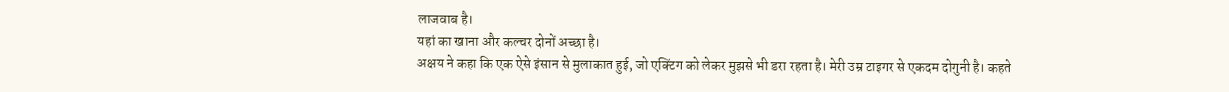लाजवाब है।
यहां का खाना और कल्चर दोनों अच्छा है।
अक्षय ने कहा कि एक ऐसे इंसान से मुलाकात हुई, जो एक्टिंग को लेकर मुझसे भी डरा रहता है। मेरी उम्र टाइगर से एकदम दोगुनी है। कहते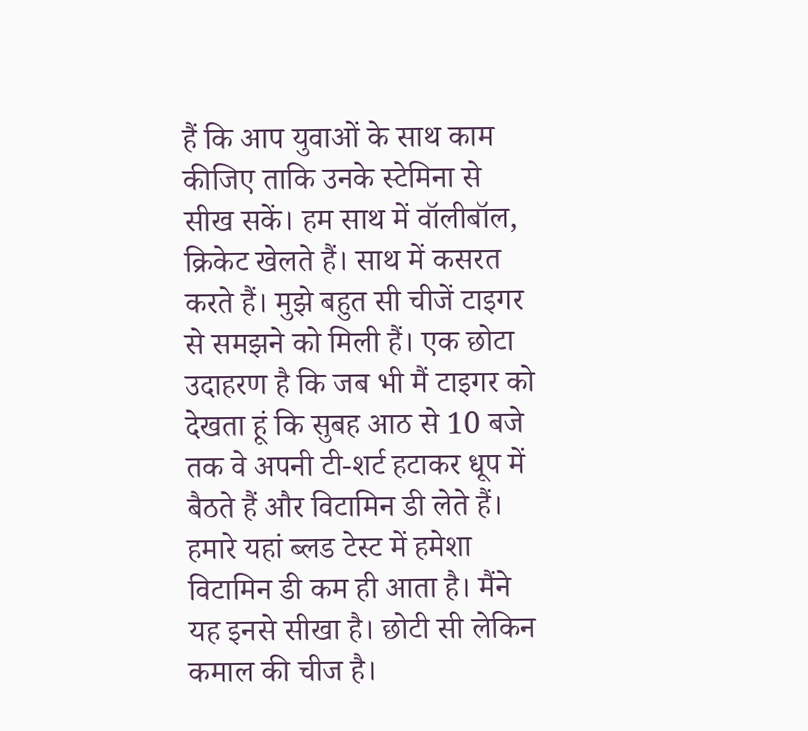हैं कि आप युवाओं के साथ काम कीजिए ताकि उनके स्टेमिना से सीख सकें। हम साथ में वॉलीबॉल, क्रिकेट खेलते हैं। साथ में कसरत करते हैं। मुझे बहुत सी चीजें टाइगर से समझने को मिली हैं। एक छोटा उदाहरण है कि जब भी मैं टाइगर को देखता हूं कि सुबह आठ से 10 बजे तक वे अपनी टी-शर्ट हटाकर धूप में बैठते हैं और विटामिन डी लेते हैं। हमारे यहां ब्लड टेस्ट में हमेशा विटामिन डी कम ही आता है। मैंने यह इनसे सीखा है। छोटी सी लेकिन कमाल की चीज है।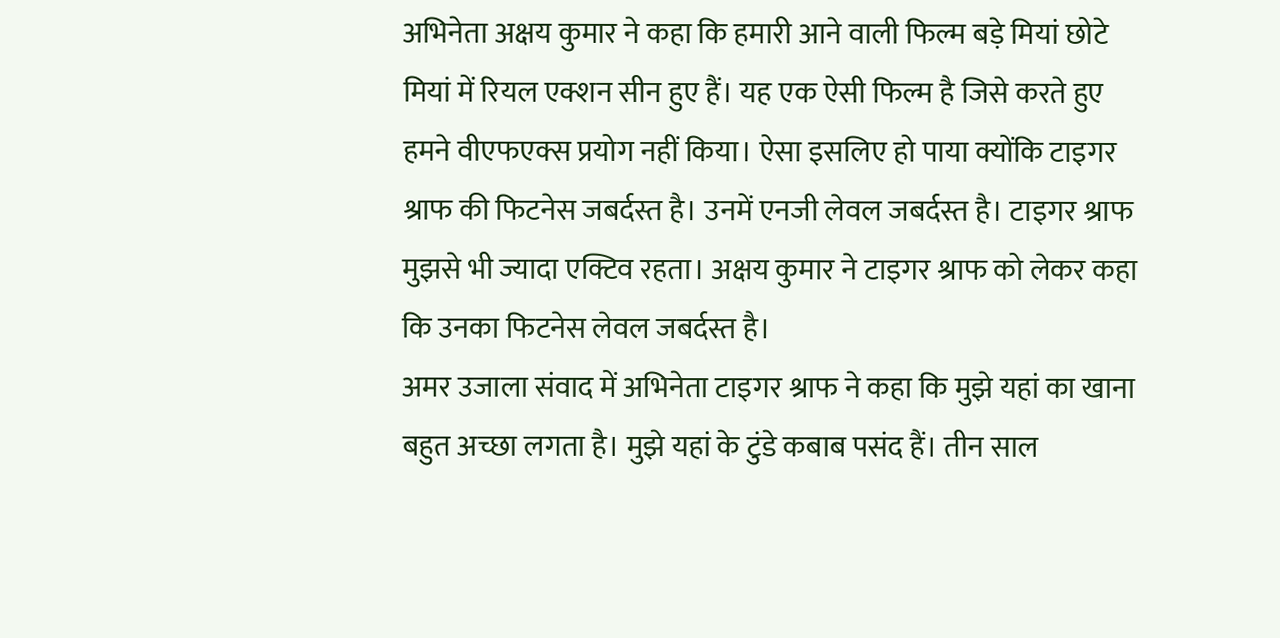अभिनेता अक्षय कुमार ने कहा कि हमारी आने वाली फिल्म बड़े मियां छोटे मियां में रियल एक्शन सीन हुए हैं। यह एक ऐसी फिल्म है जिसे करते हुए हमने वीएफएक्स प्रयोग नहीं किया। ऐसा इसलिए हो पाया क्योंकि टाइगर श्राफ की फिटनेस जबर्दस्त है। उनमें एनजी लेवल जबर्दस्त है। टाइगर श्राफ मुझसे भी ज्यादा एक्टिव रहता। अक्षय कुमार ने टाइगर श्राफ को लेकर कहा कि उनका फिटनेस लेवल जबर्दस्त है।
अमर उजाला संवाद में अभिनेता टाइगर श्राफ ने कहा कि मुझे यहां का खाना बहुत अच्छा लगता है। मुझे यहां के टुंडे कबाब पसंद हैं। तीन साल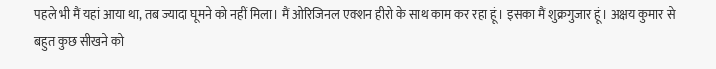पहले भी मैं यहां आया था, तब ज्यादा घूमने को नहीं मिला। मैं ओरिजिनल एक्शन हीरो के साथ काम कर रहा हूं। इसका मैं शुक्रगुजार हूं। अक्षय कुमार से बहुत कुछ सीखने को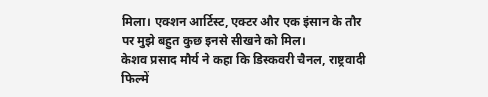मिला। एक्शन आर्टिस्ट, एक्टर और एक इंसान के तौर पर मुझे बहुत कुछ इनसे सीखने को मिल।
केशव प्रसाद मौर्य ने कहा कि डिस्कवरी चैनल, राष्ट्रवादी फिल्में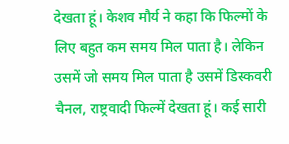देखता हूं। केशव मौर्य ने कहा कि फिल्मों के लिए बहुत कम समय मिल पाता है। लेकिन उसमें जो समय मिल पाता है उसमें डिस्कवरी चैनल, राष्ट्रवादी फिल्में देखता हूं। कई सारी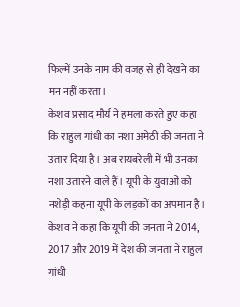फिल्में उनके नाम की वजह से ही देखने का मन नहीं करता।
केशव प्रसाद मौर्य ने हमला करते हुए कहा कि राहुल गांधी का नशा अमेठी की जनता ने उतार दिया है। अब रायबरेली में भी उनका नशा उतारने वाले हैं। यूपी के युवाओं को नशेड़ी कहना यूपी के लड़कों का अपमान है। केशव ने कहा कि यूपी की जनता ने 2014, 2017 और 2019 में देश की जनता ने राहुल गांधी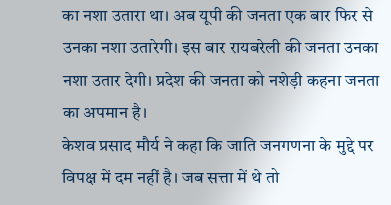का नशा उतारा था। अब यूपी की जनता एक बार फिर से उनका नशा उतारेगी। इस बार रायबरेली की जनता उनका नशा उतार देगी। प्रदेश की जनता को नशेड़ी कहना जनता का अपमान है।
केशव प्रसाद मौर्य ने कहा कि जाति जनगणना के मुद्दे पर विपक्ष में दम नहीं है। जब सत्ता में थे तो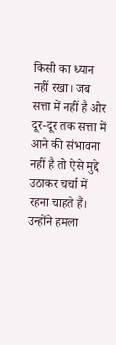किसी का ध्यान नहीं रखा। जब सत्ता में नहीं है ओर दूर-दूर तक सत्ता में आने की संभावना नहीं है तो ऐसे मुद्दे उठाकर चर्चा में रहना चाहते हैं। उन्होंने हमला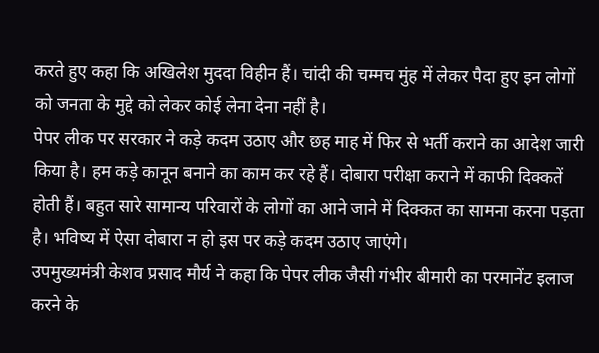करते हुए कहा कि अखिलेश मुददा विहीन हैं। चांदी की चम्मच मुंह में लेकर पैदा हुए इन लोगों को जनता के मुद्दे को लेकर कोई लेना देना नहीं है।
पेपर लीक पर सरकार ने कड़े कदम उठाए और छह माह में फिर से भर्ती कराने का आदेश जारी किया है। हम कड़े कानून बनाने का काम कर रहे हैं। दोबारा परीक्षा कराने में काफी दिक्कतें होती हैं। बहुत सारे सामान्य परिवारों के लोगों का आने जाने में दिक्कत का सामना करना पड़ता है। भविष्य में ऐसा दोबारा न हो इस पर कड़े कदम उठाए जाएंगे।
उपमुख्यमंत्री केशव प्रसाद मौर्य ने कहा कि पेपर लीक जैसी गंभीर बीमारी का परमानेंट इलाज करने के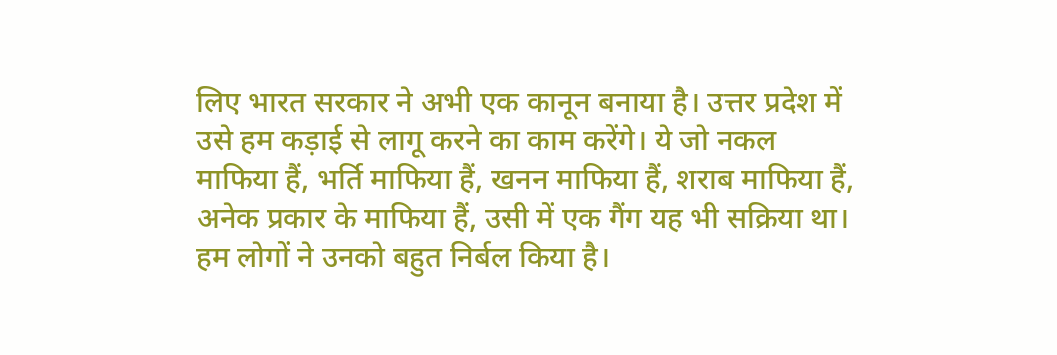लिए भारत सरकार ने अभी एक कानून बनाया है। उत्तर प्रदेश में उसे हम कड़ाई से लागू करने का काम करेंगे। ये जो नकल माफिया हैं, भर्ति माफिया हैं, खनन माफिया हैं, शराब माफिया हैं, अनेक प्रकार के माफिया हैं, उसी में एक गैंग यह भी सक्रिया था। हम लोगों ने उनको बहुत निर्बल किया है।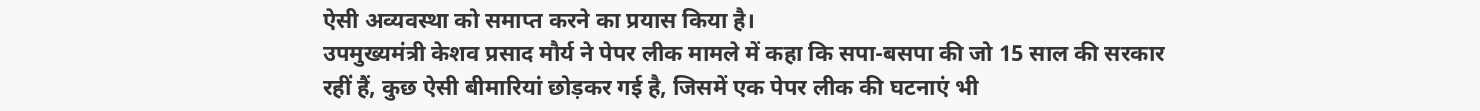ऐसी अव्यवस्था को समाप्त करने का प्रयास किया है।
उपमुख्यमंत्री केशव प्रसाद मौर्य ने पेपर लीक मामले में कहा कि सपा-बसपा की जो 15 साल की सरकार रहीं हैं, कुछ ऐसी बीमारियां छोड़कर गई है, जिसमें एक पेपर लीक की घटनाएं भी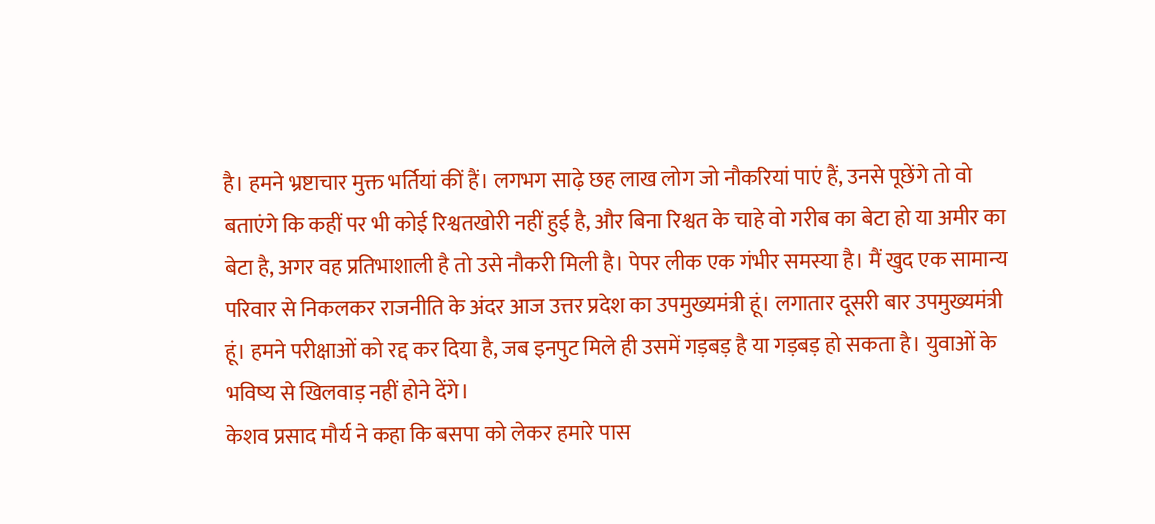है। हमने भ्रष्टाचार मुक्त भर्तियां कीं हैं। लगभग साढ़े छह लाख लोग जो नौकरियां पाएं हैं, उनसे पूछेंगे तो वो बताएंगे कि कहीं पर भी कोई रिश्वतखोरी नहीं हुई है, और बिना रिश्वत के चाहे वो गरीब का बेटा हो या अमीर का बेटा है, अगर वह प्रतिभाशाली है तो उसे नौकरी मिली है। पेपर लीक एक गंभीर समस्या है। मैं खुद एक सामान्य परिवार से निकलकर राजनीति के अंदर आज उत्तर प्रदेश का उपमुख्यमंत्री हूं। लगातार दूसरी बार उपमुख्यमंत्री हूं। हमने परीक्षाओं को रद्द कर दिया है, जब इनपुट मिले ही उसमें गड़बड़ है या गड़बड़ हो सकता है। युवाओं के भविष्य से खिलवाड़ नहीं होने देंगे।
केशव प्रसाद मौर्य ने कहा कि बसपा को लेकर हमारे पास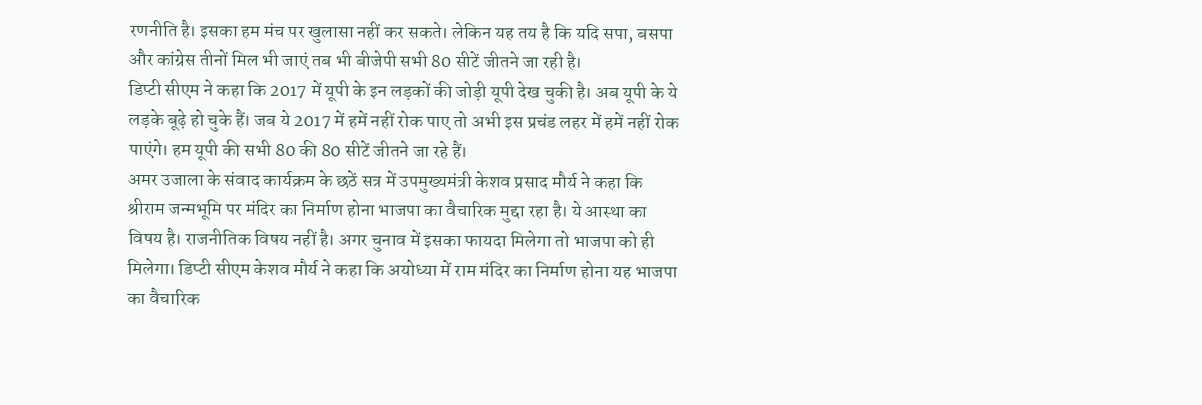रणनीति है। इसका हम मंच पर खुलासा नहीं कर सकते। लेकिन यह तय है कि यदि सपा, बसपा और कांग्रेस तीनों मिल भी जाएं तब भी बीजेपी सभी 80 सीटें जीतने जा रही है।
डिप्टी सीएम ने कहा कि 2017 में यूपी के इन लड़कों की जोड़ी यूपी देख चुकी है। अब यूपी के ये लड़के बूढ़े हो चुके हैं। जब ये 2017 में हमें नहीं रोक पाए तो अभी इस प्रचंड लहर में हमें नहीं रोक पाएंगे। हम यूपी की सभी 80 की 80 सीटें जीतने जा रहे हैं।
अमर उजाला के संवाद कार्यक्रम के छठें सत्र में उपमुख्यमंत्री केशव प्रसाद मौर्य ने कहा कि श्रीराम जन्मभूमि पर मंदिर का निर्माण होना भाजपा का वैचारिक मुद्दा रहा है। ये आस्था का विषय है। राजनीतिक विषय नहीं है। अगर चुनाव में इसका फायदा मिलेगा तो भाजपा को ही मिलेगा। डिप्टी सीएम केशव मौर्य ने कहा कि अयोध्या में राम मंदिर का निर्माण होना यह भाजपा का वैचारिक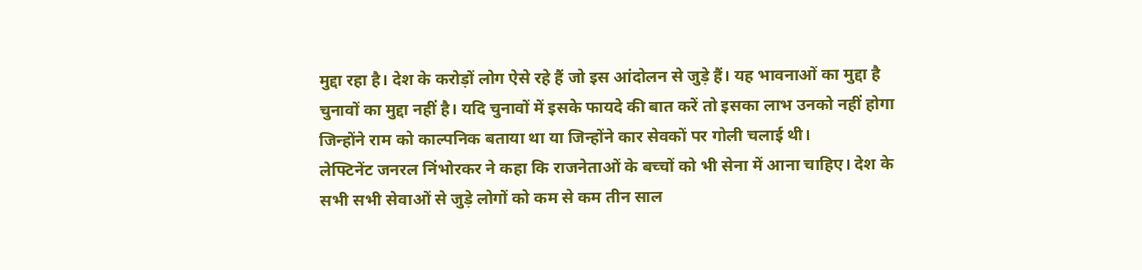मुद्दा रहा है। देश के करोड़ों लोग ऐसे रहे हैं जो इस आंदोलन से जुड़े हैं। यह भावनाओं का मुद्दा है चुनावों का मुद्दा नहीं है। यदि चुनावों में इसके फायदे की बात करें तो इसका लाभ उनको नहीं होगा जिन्होंने राम को काल्पनिक बताया था या जिन्होंने कार सेवकों पर गोली चलाई थी।
लेफ्टिनेंट जनरल निंभोरकर ने कहा कि राजनेताओं के बच्चों को भी सेना में आना चाहिए। देश के सभी सभी सेवाओं से जुड़े लोगों को कम से कम तीन साल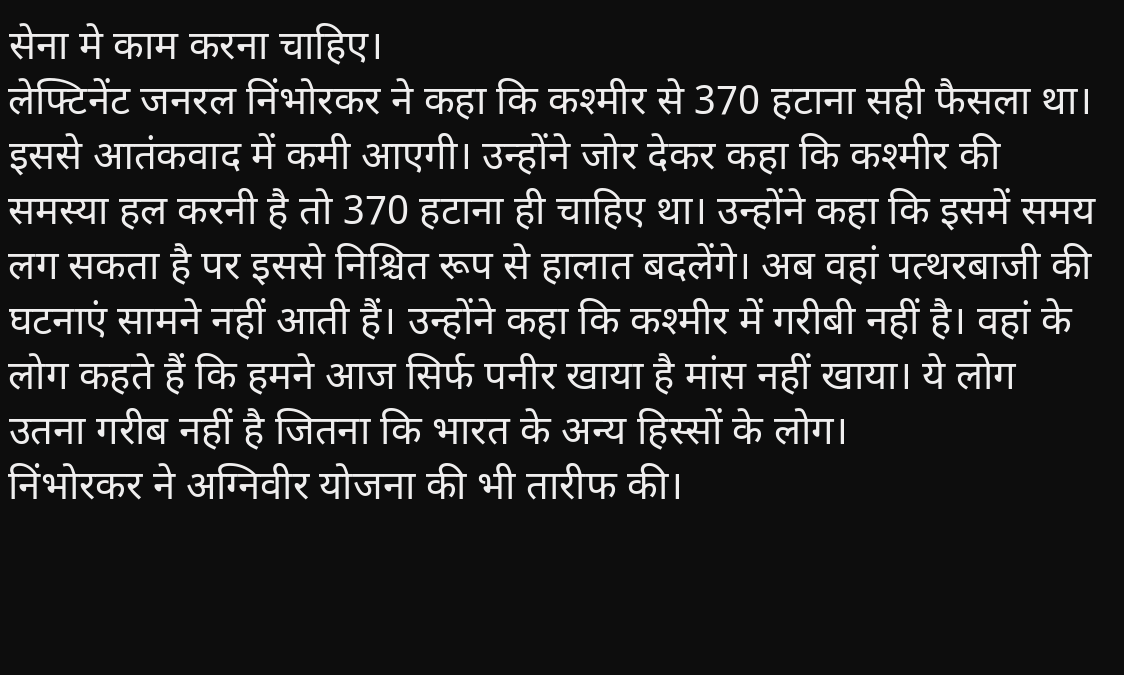सेना मे काम करना चाहिए।
लेफ्टिनेंट जनरल निंभोरकर ने कहा कि कश्मीर से 370 हटाना सही फैसला था। इससे आतंकवाद में कमी आएगी। उन्होंने जोर देकर कहा कि कश्मीर की समस्या हल करनी है तो 370 हटाना ही चाहिए था। उन्होंने कहा कि इसमें समय लग सकता है पर इससे निश्चित रूप से हालात बदलेंगे। अब वहां पत्थरबाजी की घटनाएं सामने नहीं आती हैं। उन्होंने कहा कि कश्मीर में गरीबी नहीं है। वहां के लोग कहते हैं कि हमने आज सिर्फ पनीर खाया है मांस नहीं खाया। ये लोग उतना गरीब नहीं है जितना कि भारत के अन्य हिस्सों के लोग।
निंभोरकर ने अग्निवीर योजना की भी तारीफ की।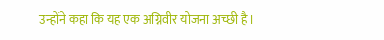उन्होंने कहा कि यह एक अग्निवीर योजना अच्छी है।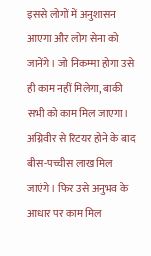इससे लोगों में अनुशासन आएगा और लोग सेना को जानेंगे। जो निकम्मा होगा उसे ही काम नहीं मिलेगा, बाकी सभी को काम मिल जाएगा। अग्निवीर से रिटयर होने के बाद बीस-पच्चीस लाख मिल जाएंगे। फिर उसे अनुभव के आधार पर काम मिल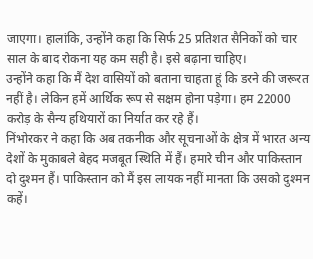जाएगा। हालांकि, उन्होंने कहा कि सिर्फ 25 प्रतिशत सैनिकों को चार साल के बाद रोकना यह कम सही है। इसे बढ़ाना चाहिए।
उन्होंने कहा कि मैं देश वासियों को बताना चाहता हूं कि डरने की जरूरत नहीं है। लेकिन हमें आर्थिक रूप से सक्षम होना पड़ेगा। हम 22000 करोड़ के सैन्य हथियारों का निर्यात कर रहे हैं।
निंभोरकर ने कहा कि अब तकनीक और सूचनाओं के क्षेत्र में भारत अन्य देशों के मुकाबले बेहद मजबूत स्थिति में हैं। हमारे चीन और पाकिस्तान दो दुश्मन हैं। पाकिस्तान को मैं इस लायक नहीं मानता कि उसको दुश्मन कहें।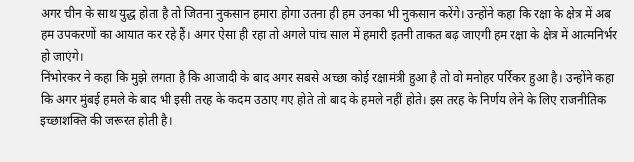अगर चीन के साथ युद्ध होता है तो जितना नुकसान हमारा होगा उतना ही हम उनका भी नुकसान करेंगे। उन्होंने कहा कि रक्षा के क्षेत्र में अब हम उपकरणों का आयात कर रहे हैं। अगर ऐसा ही रहा तो अगले पांच साल में हमारी इतनी ताकत बढ़ जाएगी हम रक्षा के क्षेत्र में आत्मनिर्भर हो जाएंगे।
निंभोरकर ने कहा कि मुझे लगता है कि आजादी के बाद अगर सबसे अच्छा कोई रक्षामंत्री हुआ है तो वो मनोहर पर्रिकर हुआ है। उन्होंने कहा कि अगर मुंबई हमले के बाद भी इसी तरह के कदम उठाए गए होते तो बाद के हमले नहीं होते। इस तरह के निर्णय लेने के लिए राजनीतिक इच्छाशक्ति की जरूरत होती है।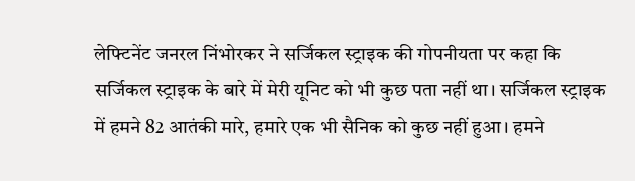लेफ्टिनेंट जनरल निंभोरकर ने सर्जिकल स्ट्राइक की गोपनीयता पर कहा कि सर्जिकल स्ट्राइक के बारे में मेरी यूनिट को भी कुछ पता नहीं था। सर्जिकल स्ट्राइक में हमने 82 आतंकी मारे, हमारे एक भी सैनिक को कुछ नहीं हुआ। हमने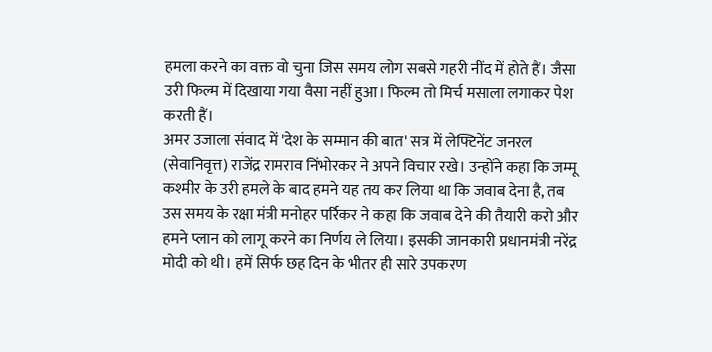हमला करने का वक्त वो चुना जिस समय लोग सबसे गहरी नींद में होते हैं। जैसा उरी फिल्म में दिखाया गया वैसा नहीं हुआ। फिल्म तो मिर्च मसाला लगाकर पेश करती हैं।
अमर उजाला संवाद में 'देश के सम्मान की बात' सत्र में लेफ्टिनेंट जनरल (सेवानिवृत्त) राजेंद्र रामराव निंभोरकर ने अपने विचार रखे। उन्होंने कहा कि जम्मू कश्मीर के उरी हमले के बाद हमने यह तय कर लिया था कि जवाब देना है, तब उस समय के रक्षा मंत्री मनोहर पर्रिकर ने कहा कि जवाब देने की तैयारी करो और हमने प्लान को लागू करने का निर्णय ले लिया। इसकी जानकारी प्रधानमंत्री नरेंद्र मोदी को थी। हमें सिर्फ छह दिन के भीतर ही सारे उपकरण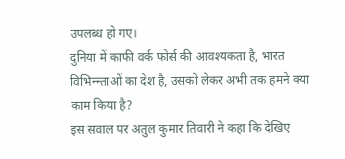उपलब्ध हो गए।
दुनिया में काफी वर्क फोर्स की आवश्यकता है, भारत विभिन्न्ताओं का देश है, उसको लेकर अभी तक हमने क्या काम किया है?
इस सवाल पर अतुल कुमार तिवारी ने कहा कि देखिए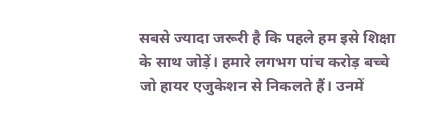सबसे ज्यादा जरूरी है कि पहले हम इसे शिक्षा के साथ जोड़ें। हमारे लगभग पांच करोड़ बच्चे जो हायर एजुकेशन से निकलते हैं। उनमें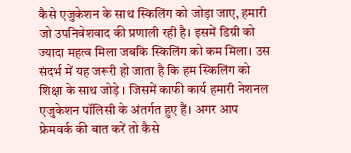कैसे एजुकेशन के साथ स्किलिंग को जोड़ा जाए, हमारी जो उपनिवेशवाद की प्रणाली रही है। इसमें डिग्री को ज्यादा महत्व मिला जबकि स्किलिंग को कम मिला। उस संदर्भ में यह जरूरी हो जाता है कि हम स्किलिंग को शिक्षा के साथ जोड़े । जिसमें काफी कार्य हमारी नेशनल एजुकेशन पॉलिसी के अंतर्गत हुए हैं। अगर आप फ्रेमवर्क की बात करें तो कैसे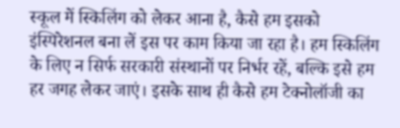स्कूल में स्किलिंग को लेकर आना है, कैसे हम इसको इंस्पिरेशनल बना लें इस पर काम किया जा रहा है। हम स्किलिंग के लिए न सिर्फ सरकारी संस्थानों पर निर्भर रहें, बल्कि इसे हम हर जगह लेकर जाएं। इसके साथ ही कैसे हम टेक्नोलॉजी का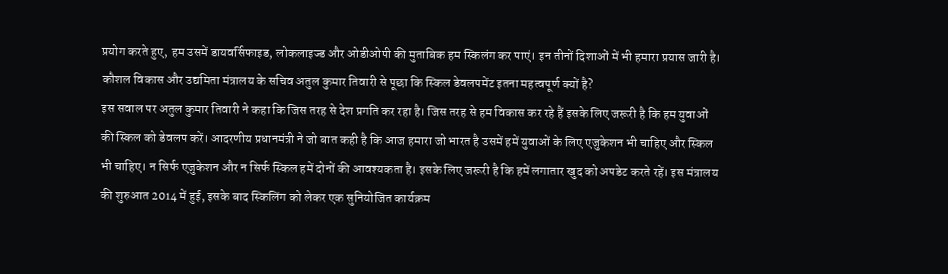प्रयोग करते हुए, हम उसमें डायवर्सिफाइड, लोकलाइज्ड और ओडीओपी की मुताबिक हम स्किलंग कर पाएं। इन तीनों दिशाओं में भी हमारा प्रयास जारी है।
कौशल विकास और उद्यमिता मंत्रालय के सचिव अतुल कुमार तिवारी से पूछा कि स्किल डेवलपमेंट इतना महत्वपूर्ण क्यों है?
इस सवाल पर अतुल कुमार तिवारी ने कहा कि जिस तरह से देश प्रगति कर रहा है। जिस तरह से हम विकास कर रहे हैं इसके लिए जरूरी है कि हम युवाओं की स्किल को डेवलप करें। आदरणीय प्रधानमंत्री ने जो बात कही है कि आज हमारा जो भारत है उसमें हमें युवाओं के लिए एजुकेशन भी चाहिए और स्किल भी चाहिए। न सिर्फ एजुकेशन और न सिर्फ स्किल हमें दोनों की आवश्यकता है। इसके लिए जरूरी है कि हमें लगातार खुद को अपडेट करते रहें। इस मंत्रालय की शुरुआत 2014 में हुई, इसके बाद स्किलिंग को लेकर एक सुनियोजित कार्यक्रम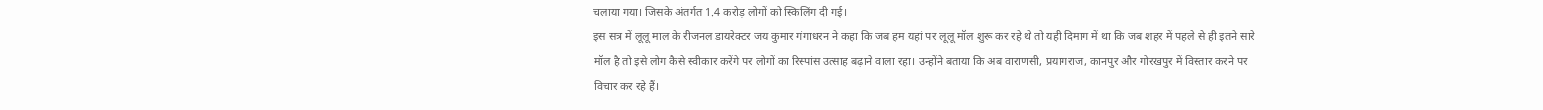चलाया गया। जिसके अंतर्गत 1.4 करोड़ लोगों को स्किलिंग दी गई।
इस सत्र में लूलू माल के रीजनल डायरेक्टर जय कुमार गंगाधरन ने कहा कि जब हम यहां पर लूलू मॉल शुरू कर रहे थे तो यही दिमाग में था कि जब शहर में पहले से ही इतने सारे मॉल है तो इसे लोग कैसे स्वीकार करेंगे पर लोगों का रिस्पांस उत्साह बढ़ाने वाला रहा। उन्होंने बताया कि अब वाराणसी, प्रयागराज, कानपुर और गोरखपुर में विस्तार करने पर विचार कर रहे हैं।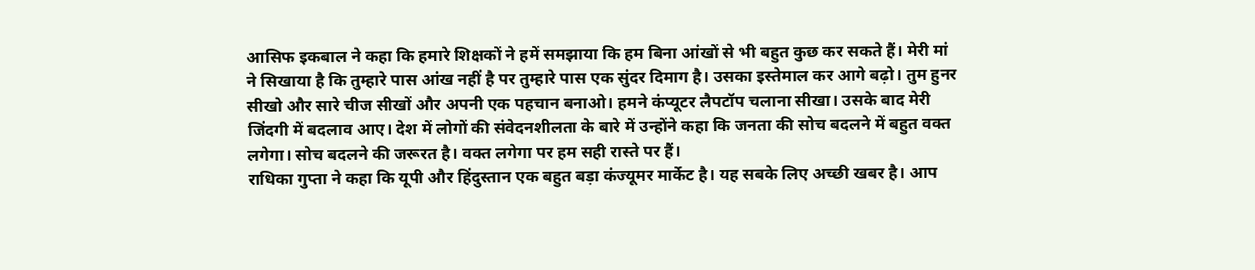आसिफ इकबाल ने कहा कि हमारे शिक्षकों ने हमें समझाया कि हम बिना आंखों से भी बहुत कुछ कर सकते हैं। मेरी मां ने सिखाया है कि तुम्हारे पास आंख नहीं है पर तुम्हारे पास एक सुंदर दिमाग है। उसका इस्तेमाल कर आगे बढ़ो। तुम हुनर सीखो और सारे चीज सीखों और अपनी एक पहचान बनाओ। हमने कंप्यूटर लैपटॉप चलाना सीखा। उसके बाद मेरी जिंदगी में बदलाव आए। देश में लोगों की संवेदनशीलता के बारे में उन्होंने कहा कि जनता की सोच बदलने में बहुत वक्त लगेगा। सोच बदलने की जरूरत है। वक्त लगेगा पर हम सही रास्ते पर हैं।
राधिका गुप्ता ने कहा कि यूपी और हिंदुस्तान एक बहुत बड़ा कंज्यूमर मार्केट है। यह सबके लिए अच्छी खबर है। आप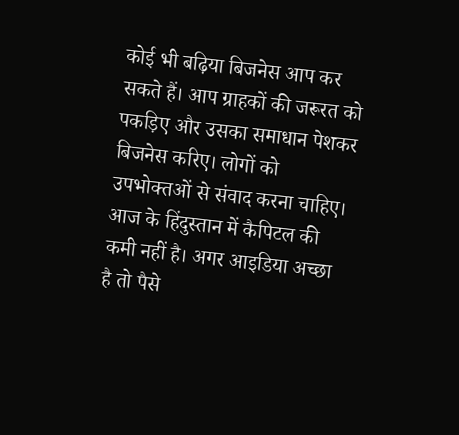कोई भी बढ़िया बिजनेस आप कर सकते हैं। आप ग्राहकों की जरूरत को पकड़िए और उसका समाधान पेशकर बिजनेस करिए। लोगों को उपभोक्तओं से संवाद करना चाहिए। आज के हिंदुस्तान में कैपिटल की कमी नहीं है। अगर आइडिया अच्छा है तो पैसे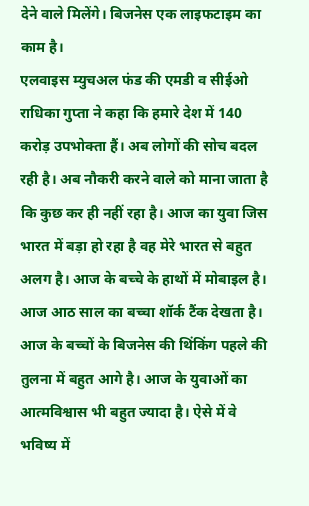देने वाले मिलेंगे। बिजनेस एक लाइफटाइम का काम है।
एलवाइस म्युचअल फंड की एमडी व सीईओ राधिका गुप्ता ने कहा कि हमारे देश में 140 करोड़ उपभोक्ता हैं। अब लोगों की सोच बदल रही है। अब नौकरी करने वाले को माना जाता है कि कुछ कर ही नहीं रहा है। आज का युवा जिस भारत में बड़ा हो रहा है वह मेरे भारत से बहुत अलग है। आज के बच्चे के हाथों में मोबाइल है। आज आठ साल का बच्चा शॉर्क टैंक देखता है। आज के बच्चों के बिजनेस की थिंकिंग पहले की तुलना में बहुत आगे है। आज के युवाओं का आत्मविश्वास भी बहुत ज्यादा है। ऐसे में वे भविष्य में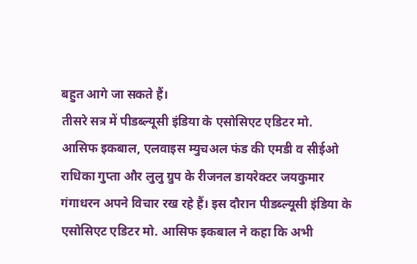बहुत आगे जा सकते हैं।
तीसरे सत्र में पीडब्ल्यूसी इंडिया के एसोसिएट एडिटर मो. आसिफ इकबाल, एलवाइस म्युचअल फंड की एमडी व सीईओ राधिका गुप्ता और लुलु ग्रुप के रीजनल डायरेक्टर जयकुमार गंगाधरन अपने विचार रख रहे हैं। इस दौरान पीडब्ल्यूसी इंडिया के एसोसिएट एडिटर मो. आसिफ इकबाल ने कहा कि अभी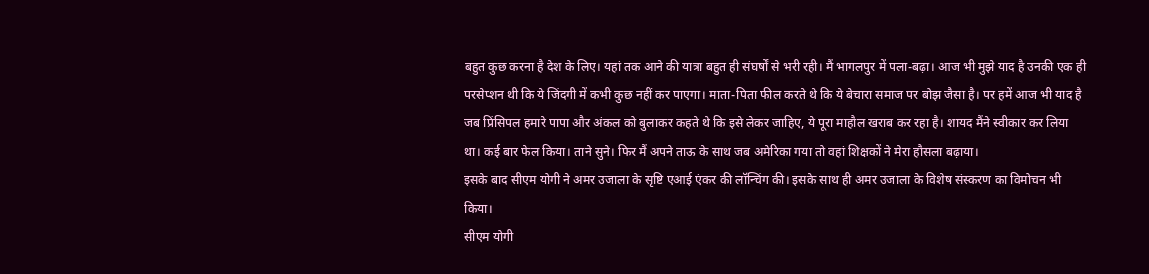बहुत कुछ करना है देश के लिए। यहां तक आने की यात्रा बहुत ही संघर्षों से भरी रही। मैं भागलपुर में पला-बढ़ा। आज भी मुझे याद है उनकी एक ही परसेप्शन थी कि ये जिंदगी में कभी कुछ नहीं कर पाएगा। माता-पिता फील करते थे कि ये बेचारा समाज पर बोझ जैसा है। पर हमें आज भी याद है जब प्रिंसिपल हमारे पापा और अंकल को बुलाकर कहते थे कि इसे लेकर जाहिए, ये पूरा माहौल खराब कर रहा है। शायद मैंने स्वीकार कर लिया था। कई बार फेल किया। ताने सुने। फिर मैं अपने ताऊ के साथ जब अमेरिका गया तो वहां शिक्षकों ने मेरा हौसला बढ़ाया।
इसके बाद सीएम योगी ने अमर उजाला के सृष्टि एआई एंकर की लॉन्चिंग की। इसके साथ ही अमर उजाला के विशेष संस्करण का विमोचन भी किया।
सीएम योगी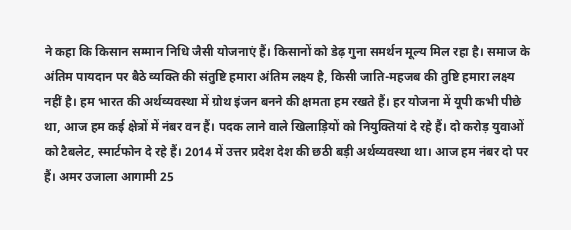ने कहा कि किसान सम्मान निधि जैसी योजनाएं हैं। किसानों को डेढ़ गुना समर्थन मूल्य मिल रहा है। समाज के अंतिम पायदान पर बैठे व्यक्ति की संतुष्टि हमारा अंतिम लक्ष्य है, किसी जाति-महजब की तुष्टि हमारा लक्ष्य नहीं है। हम भारत की अर्थव्यवस्था में ग्रोथ इंजन बनने की क्षमता हम रखते हैं। हर योजना में यूपी कभी पीछे था, आज हम कई क्षेत्रों में नंबर वन हैं। पदक लाने वाले खिलाड़ियों को नियुक्तियां दे रहे हैं। दो करोड़ युवाओं को टैबलेट, स्मार्टफोन दे रहे हैं। 2014 में उत्तर प्रदेश देश की छठी बड़ी अर्थव्यवस्था था। आज हम नंबर दो पर हैं। अमर उजाला आगामी 25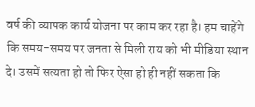वर्ष की व्यापक कार्य योजना पर काम कर रहा है। हम चाहेंगे कि समय-समय पर जनता से मिली राय को भी मीडिया स्थान दे। उसमें सत्यता हो तो फिर ऐसा हो ही नहीं सकता कि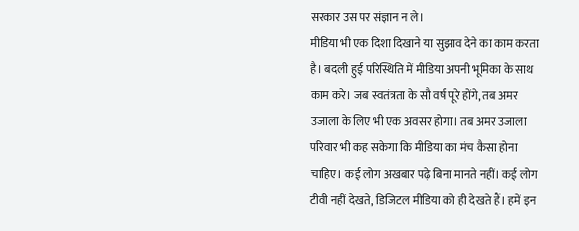सरकार उस पर संज्ञान न ले।
मीडिया भी एक दिशा दिखाने या सुझाव देने का काम करता है। बदली हुई परिस्थिति में मीडिया अपनी भूमिका के साथ काम करे। जब स्वतंत्रता के सौ वर्ष पूरे होंगे, तब अमर उजाला के लिए भी एक अवसर होगा। तब अमर उजाला परिवार भी कह सकेगा कि मीडिया का मंच कैसा होना चाहिए। कई लोग अखबार पढ़े बिना मानते नहीं। कई लोग टीवी नहीं देखते, डिजिटल मीडिया को ही देखते हैं। हमें इन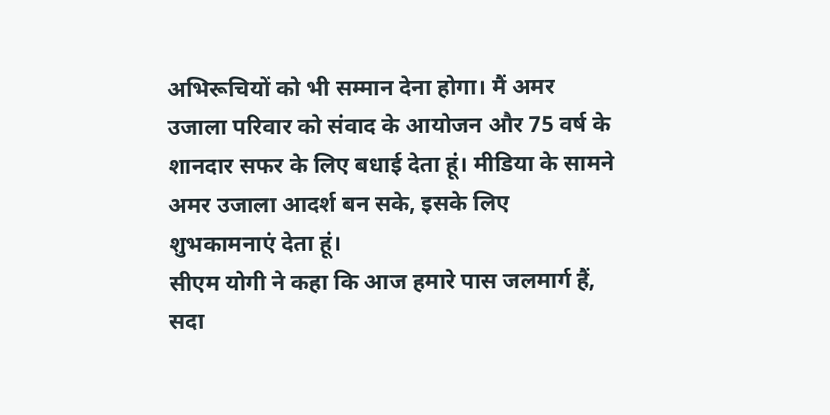अभिरूचियों को भी सम्मान देना होगा। मैं अमर उजाला परिवार को संवाद के आयोजन और 75 वर्ष के शानदार सफर के लिए बधाई देता हूं। मीडिया के सामने अमर उजाला आदर्श बन सके, इसके लिए शुभकामनाएं देता हूं।
सीएम योगी ने कहा कि आज हमारे पास जलमार्ग हैं, सदा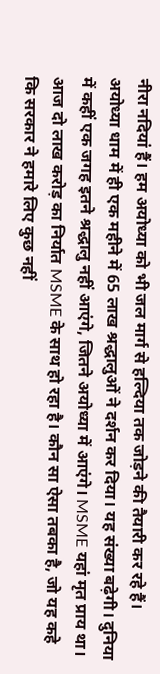नीरा नदियां हैं। हम अयोध्या को भी जल मार्ग से हल्दिया तक जोड़ने की तैयारी कर रहे हैं। अयोध्या धाम में ही एक महीने में 65 लाख श्रद्धालुओं ने दर्शन कर दिया। यह संख्या बढ़ेगी। दुनिया में कहीं एक जगह इतने श्रद्धालु नहीं आएंगे, जितने अयोध्या में आएंगे। MSME यहां मृत प्राय था। आज दो लाख करोड़ का निर्यात MSME के साथ हो रहा है। कौन सा ऐसा तबका है, जो यह कहे कि सरकार ने हमारे लिए कुछ नहीं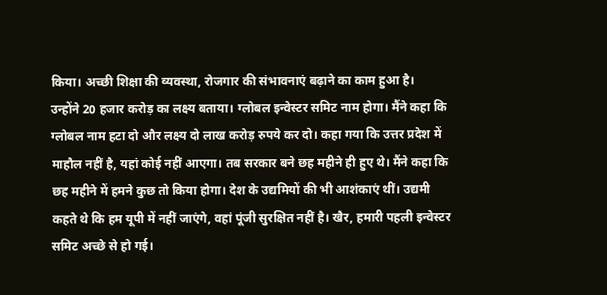किया। अच्छी शिक्षा की व्यवस्था, रोजगार की संभावनाएं बढ़ाने का काम हुआ है।
उन्होंने 20 हजार करोड़ का लक्ष्य बताया। ग्लोबल इन्वेस्टर समिट नाम होगा। मैंने कहा कि ग्लोबल नाम हटा दो और लक्ष्य दो लाख करोड़ रुपये कर दो। कहा गया कि उत्तर प्रदेश में माहौल नहीं है, यहां कोई नहीं आएगा। तब सरकार बने छह महीने ही हुए थे। मैंने कहा कि छह महीने में हमने कुछ तो किया होगा। देश के उद्यमियों की भी आशंकाएं थीं। उद्यमी कहते थे कि हम यूपी में नहीं जाएंगे, वहां पूंजी सुरक्षित नहीं है। खैर, हमारी पहली इन्वेस्टर समिट अच्छे से हो गई।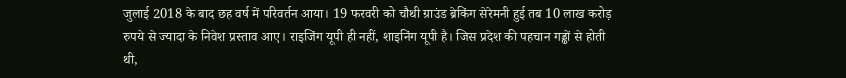जुलाई 2018 के बाद छह वर्ष में परिवर्तन आया। 19 फरवरी को चौथी ग्राउंड ब्रेकिंग सेरेमनी हुई तब 10 लाख करोड़ रुपये से ज्यादा के निवेश प्रस्ताव आए। राइजिंग यूपी ही नहीं, शाइनिंग यूपी है। जिस प्रदेश की पहचान गड्ढों से होती थी,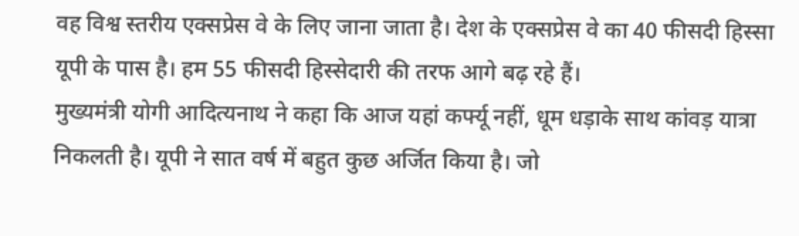वह विश्व स्तरीय एक्सप्रेस वे के लिए जाना जाता है। देश के एक्सप्रेस वे का 40 फीसदी हिस्सा यूपी के पास है। हम 55 फीसदी हिस्सेदारी की तरफ आगे बढ़ रहे हैं।
मुख्यमंत्री योगी आदित्यनाथ ने कहा कि आज यहां कर्फ्यू नहीं, धूम धड़ाके साथ कांवड़ यात्रा निकलती है। यूपी ने सात वर्ष में बहुत कुछ अर्जित किया है। जो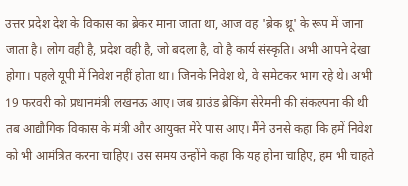उत्तर प्रदेश देश के विकास का ब्रेकर माना जाता था, आज वह 'ब्रेक थ्रू' के रूप में जाना जाता है। लोग वही है, प्रदेश वही है, जो बदला है, वो है कार्य संस्कृति। अभी आपने देखा होगा। पहले यूपी में निवेश नहीं होता था। जिनके निवेश थे, वे समेटकर भाग रहे थे। अभी 19 फरवरी को प्रधानमंत्री लखनऊ आए। जब ग्राउंड ब्रेकिंग सेरेमनी की संकल्पना की थी तब आद्यौगिक विकास के मंत्री और आयुक्त मेरे पास आए। मैंने उनसे कहा कि हमें निवेश को भी आमंत्रित करना चाहिए। उस समय उन्होंने कहा कि यह होना चाहिए, हम भी चाहते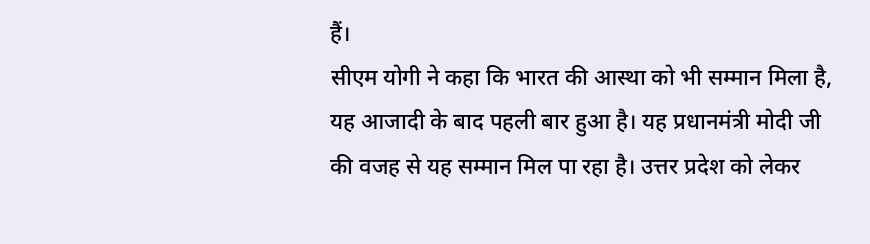हैं।
सीएम योगी ने कहा कि भारत की आस्था को भी सम्मान मिला है, यह आजादी के बाद पहली बार हुआ है। यह प्रधानमंत्री मोदी जी की वजह से यह सम्मान मिल पा रहा है। उत्तर प्रदेश को लेकर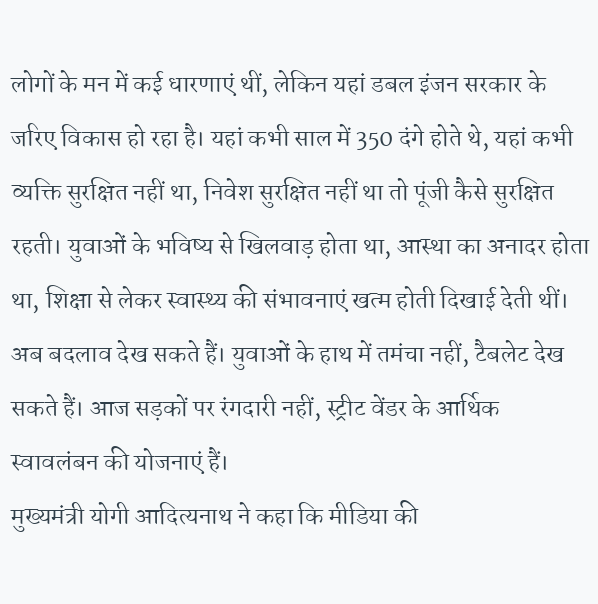लोगों के मन में कई धारणाएं थीं, लेकिन यहां डबल इंजन सरकार के जरिए विकास हो रहा है। यहां कभी साल में 350 दंगे होते थे, यहां कभी व्यक्ति सुरक्षित नहीं था, निवेश सुरक्षित नहीं था तो पूंजी कैसे सुरक्षित रहती। युवाओं के भविष्य से खिलवाड़ होता था, आस्था का अनादर होता था, शिक्षा से लेकर स्वास्थ्य की संभावनाएं खत्म होती दिखाई देती थीं। अब बदलाव देख सकते हैं। युवाओं के हाथ में तमंचा नहीं, टैबलेट देख सकते हैं। आज सड़कों पर रंगदारी नहीं, स्ट्रीट वेंडर के आर्थिक स्वावलंबन की योजनाएं हैं।
मुख्यमंत्री योगी आदित्यनाथ ने कहा कि मीडिया की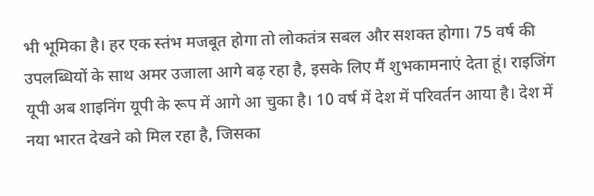भी भूमिका है। हर एक स्तंभ मजबूत होगा तो लोकतंत्र सबल और सशक्त होगा। 75 वर्ष की उपलब्धियों के साथ अमर उजाला आगे बढ़ रहा है, इसके लिए मैं शुभकामनाएं देता हूं। राइजिंग यूपी अब शाइनिंग यूपी के रूप में आगे आ चुका है। 10 वर्ष में देश में परिवर्तन आया है। देश में नया भारत देखने को मिल रहा है, जिसका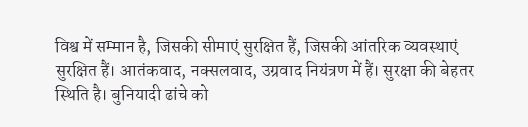विश्व में सम्मान है, जिसकी सीमाएं सुरक्षित हैं, जिसकी आंतरिक व्यवस्थाएं सुरक्षित हैं। आतंकवाद, नक्सलवाद, उग्रवाद नियंत्रण में हैं। सुरक्षा की बेहतर स्थिति है। बुनियादी ढांचे को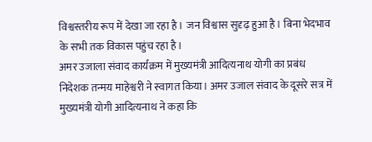विश्वस्तरीय रूप में देखा जा रहा है। जन विश्वास सुदृढ़ हुआ है। बिना भेदभाव के सभी तक विकास पहुंच रहा है।
अमर उजाला संवाद कार्यक्रम में मुख्यमंत्री आदित्यनाथ योगी का प्रबंध निदेशक तन्मय माहेश्वरी ने स्वागत किया। अमर उजाल संवाद के दूसरे सत्र में मुख्यमंत्री योगी आदित्यनाथ ने कहा कि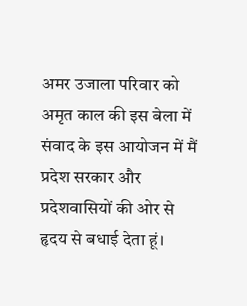अमर उजाला परिवार को अमृत काल की इस बेला में संवाद के इस आयोजन में मैं प्रदेश सरकार और प्रदेशवासियों की ओर से हृदय से बधाई देता हूं।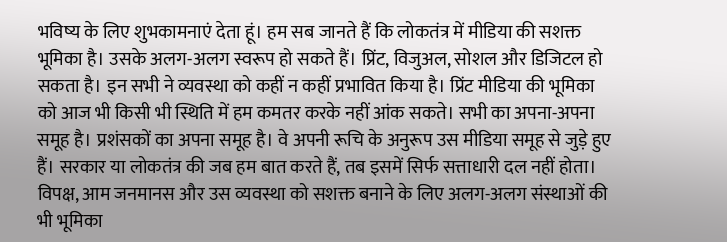भविष्य के लिए शुभकामनाएं देता हूं। हम सब जानते हैं कि लोकतंत्र में मीडिया की सशक्त भूमिका है। उसके अलग-अलग स्वरूप हो सकते हैं। प्रिंट, विजुअल, सोशल और डिजिटल हो सकता है। इन सभी ने व्यवस्था को कहीं न कहीं प्रभावित किया है। प्रिंट मीडिया की भूमिका को आज भी किसी भी स्थिति में हम कमतर करके नहीं आंक सकते। सभी का अपना-अपना समूह है। प्रशंसकों का अपना समूह है। वे अपनी रूचि के अनुरूप उस मीडिया समूह से जुड़े हुए हैं। सरकार या लोकतंत्र की जब हम बात करते हैं, तब इसमें सिर्फ सत्ताधारी दल नहीं होता। विपक्ष, आम जनमानस और उस व्यवस्था को सशक्त बनाने के लिए अलग-अलग संस्थाओं की भी भूमिका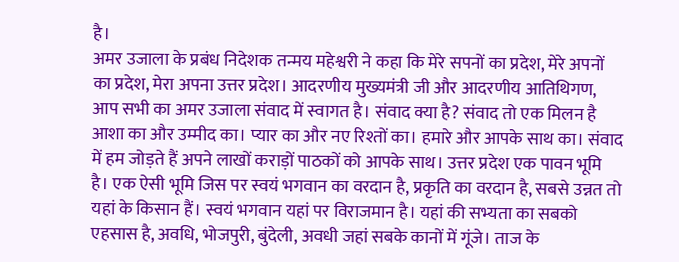है।
अमर उजाला के प्रबंध निदेशक तन्मय महेश्वरी ने कहा कि मेरे सपनों का प्रदेश, मेरे अपनों का प्रदेश, मेरा अपना उत्तर प्रदेश। आदरणीय मुख्यमंत्री जी और आदरणीय आतिथिगण, आप सभी का अमर उजाला संवाद में स्वागत है। संवाद क्या है? संवाद तो एक मिलन है आशा का और उम्मीद का। प्यार का और नए रिश्तों का। हमारे और आपके साथ का। संवाद में हम जोड़ते हैं अपने लाखों कराड़ों पाठकों को आपके साथ। उत्तर प्रदेश एक पावन भूमि है। एक ऐसी भूमि जिस पर स्वयं भगवान का वरदान है, प्रकृति का वरदान है, सबसे उन्नत तो यहां के किसान हैं। स्वयं भगवान यहां पर विराजमान है। यहां की सभ्यता का सबको एहसास है, अवधि, भोजपुरी, बुंदेली, अवधी जहां सबके कानों में गूंजे। ताज के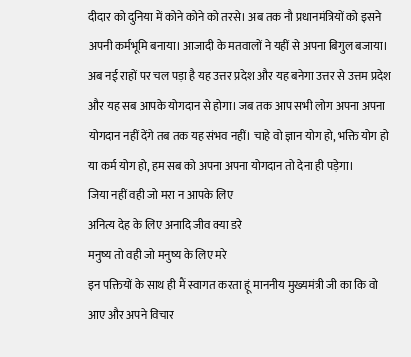दीदार को दुनिया में कोने कोने को तरसे। अब तक नौ प्रधानमंत्रियों को इसने अपनी कर्मभूमि बनाया। आजादी के मतवालों ने यहीं से अपना बिगुल बजाया। अब नई राहों पर चल पड़ा है यह उत्तर प्रदेश और यह बनेगा उत्तर से उत्तम प्रदेश और यह सब आपके योगदान से होगा। जब तक आप सभी लोग अपना अपना योगदान नहीं देंगे तब तक यह संभव नहीं। चाहे वो ज्ञान योग हो, भक्ति योग हो या कर्म योग हो, हम सब को अपना अपना योगदान तो देना ही पड़ेगा।
जिया नहीं वही जो मरा न आपके लिए
अनित्य देह के लिए अनादि जीव क्या डरे
मनुष्य तो वही जो मनुष्य के लिए मरे
इन पक्तियों के साथ ही मैं स्वागत करता हूं माननीय मुख्यमंत्री जी का कि वो आए और अपने विचार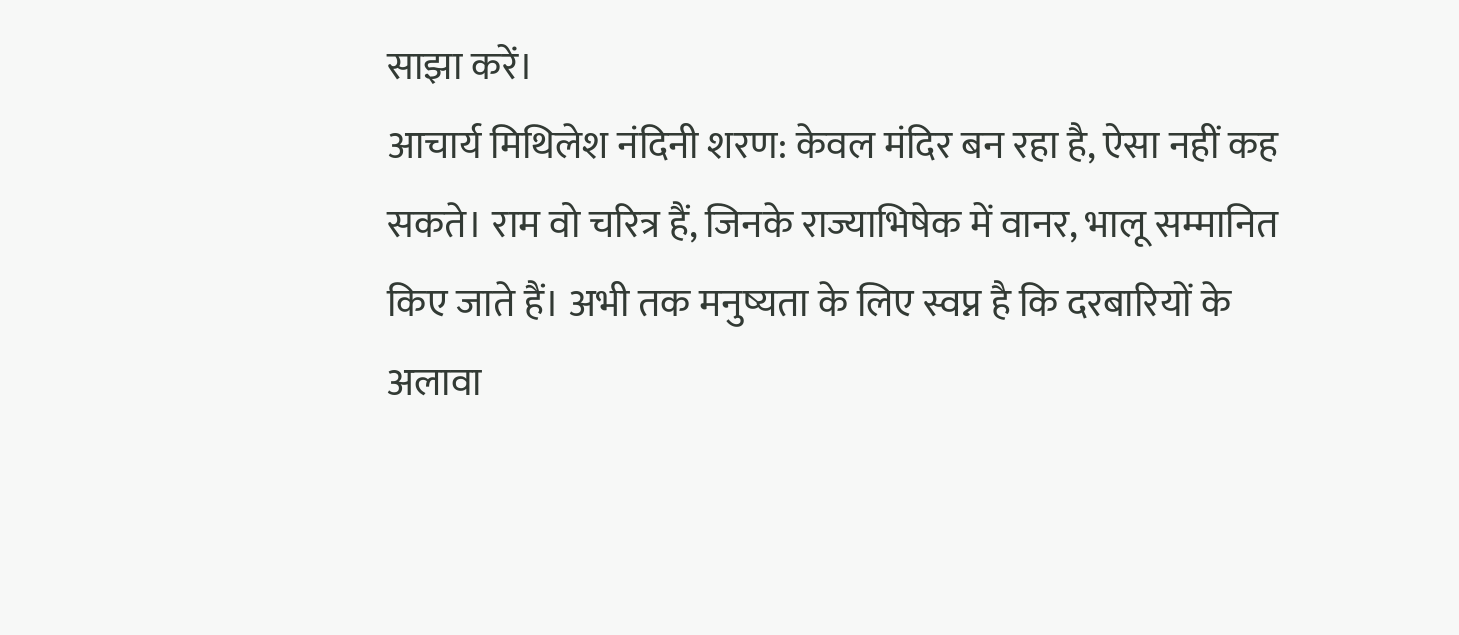साझा करें।
आचार्य मिथिलेश नंदिनी शरण: केवल मंदिर बन रहा है, ऐसा नहीं कह सकते। राम वो चरित्र हैं, जिनके राज्याभिषेक में वानर, भालू सम्मानित किए जाते हैं। अभी तक मनुष्यता के लिए स्वप्न है कि दरबारियों के अलावा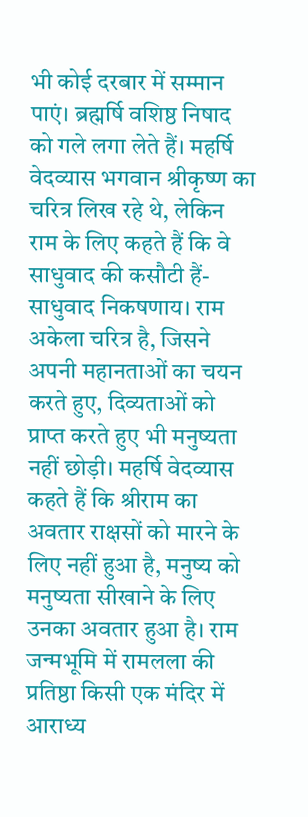भी कोई दरबार में सम्मान पाएं। ब्रह्मर्षि वशिष्ठ निषाद को गले लगा लेते हैं। महर्षि वेदव्यास भगवान श्रीकृष्ण का चरित्र लिख रहे थे, लेकिन राम के लिए कहते हैं कि वे साधुवाद की कसौटी हैं- साधुवाद निकषणाय। राम अकेला चरित्र है, जिसने अपनी महानताओं का चयन करते हुए, दिव्यताओं को प्राप्त करते हुए भी मनुष्यता नहीं छोड़ी। महर्षि वेदव्यास कहते हैं कि श्रीराम का अवतार राक्षसों को मारने के लिए नहीं हुआ है, मनुष्य को मनुष्यता सीखाने के लिए उनका अवतार हुआ है। राम जन्मभूमि में रामलला की प्रतिष्ठा किसी एक मंदिर में आराध्य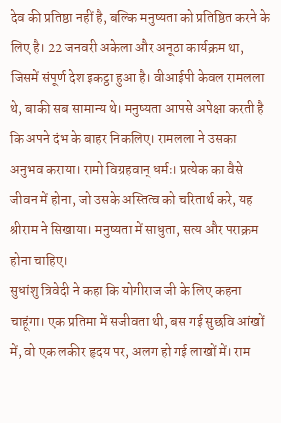देव की प्रतिष्ठा नहीं है, बल्कि मनुष्यता को प्रतिष्ठित करने के लिए है। 22 जनवरी अकेला और अनूठा कार्यक्रम था, जिसमें संपूर्ण देश इकट्ठा हुआ है। वीआईपी केवल रामलला थे, बाकी सब सामान्य थे। मनुष्यता आपसे अपेक्षा करती है कि अपने दंभ के बाहर निकलिए। रामलला ने उसका अनुभव कराया। रामो विग्रहवान् धर्मः। प्रत्येक का वैसे जीवन में होना, जो उसके अस्तित्व को चरितार्थ करे, यह श्रीराम ने सिखाया। मनुष्यता में साधुता, सत्य और पराक्रम होना चाहिए।
सुधांशु त्रिवेदी ने कहा कि योगीराज जी के लिए कहना चाहूंगा। एक प्रतिमा में सजीवता थी, बस गई सुछवि आंखों में, वो एक लकीर हृदय पर, अलग हो गई लाखों में। राम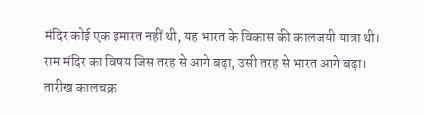मंदिर कोई एक इमारत नहीं थी, यह भारत के विकास की कालजयी यात्रा थी। राम मंदिर का विषय जिस तरह से आगे बढ़ा, उसी तरह से भारत आगे बढ़ा। तारीख कालचक्र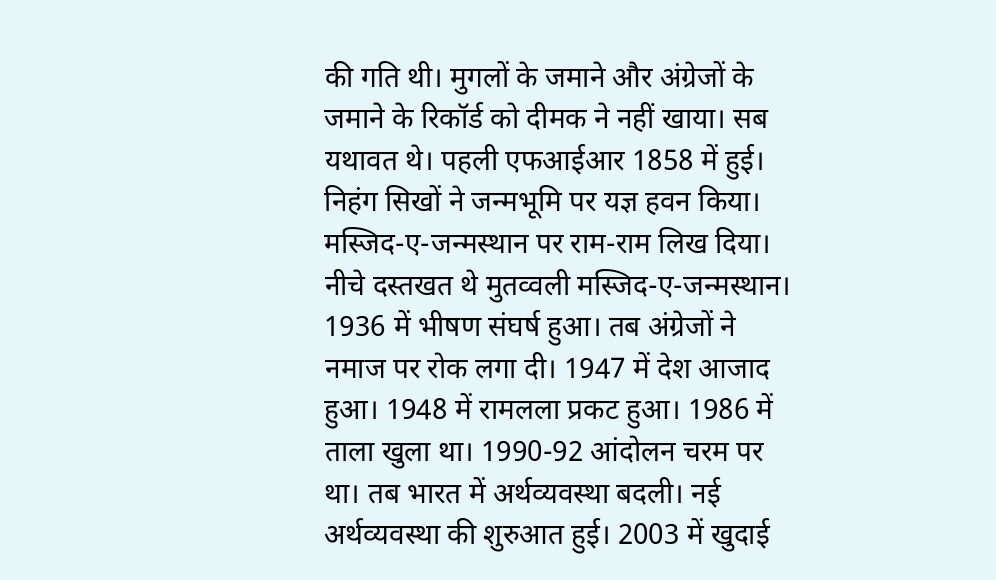की गति थी। मुगलों के जमाने और अंग्रेजों के जमाने के रिकॉर्ड को दीमक ने नहीं खाया। सब यथावत थे। पहली एफआईआर 1858 में हुई। निहंग सिखों ने जन्मभूमि पर यज्ञ हवन किया। मस्जिद-ए-जन्मस्थान पर राम-राम लिख दिया। नीचे दस्तखत थे मुतव्वली मस्जिद-ए-जन्मस्थान। 1936 में भीषण संघर्ष हुआ। तब अंग्रेजों ने नमाज पर रोक लगा दी। 1947 में देश आजाद हुआ। 1948 में रामलला प्रकट हुआ। 1986 में ताला खुला था। 1990-92 आंदोलन चरम पर था। तब भारत में अर्थव्यवस्था बदली। नई अर्थव्यवस्था की शुरुआत हुई। 2003 में खुदाई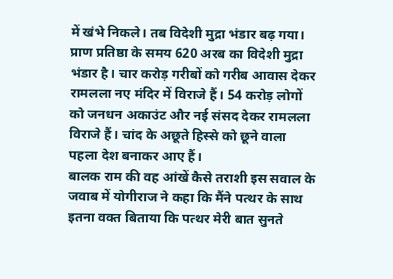में खंभे निकले। तब विदेशी मुद्रा भंडार बढ़ गया। प्राण प्रतिष्ठा के समय 620 अरब का विदेशी मुद्रा भंडार है। चार करोड़ गरीबों को गरीब आवास देकर रामलला नए मंदिर में विराजे हैं। 54 करोड़ लोगों को जनधन अकाउंट और नई संसद देकर रामलला विराजे हैं। चांद के अछूते हिस्से को छूने वाला पहला देश बनाकर आए हैं।
बालक राम की वह आंखें कैसे तराशी इस सवाल के जवाब में योगीराज ने कहा कि मैंने पत्थर के साथ इतना वक्त बिताया कि पत्थर मेरी बात सुनते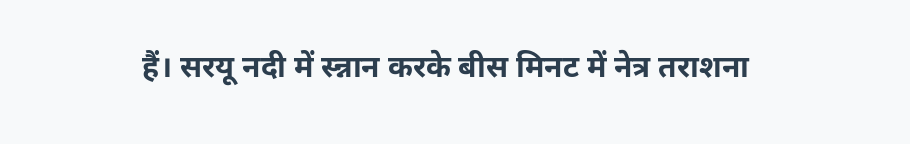हैं। सरयू नदी में स्न्नान करके बीस मिनट में नेत्र तराशना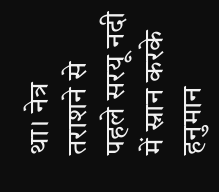था। नेत्र तराशने से पहले सरयू नदी में स्नान करके हनुमान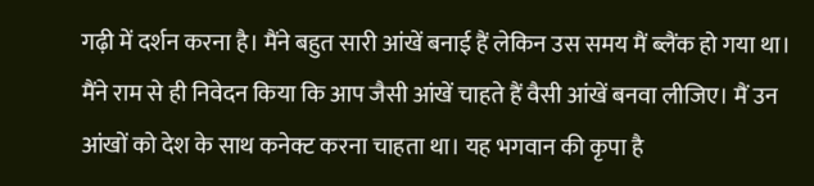गढ़ी में दर्शन करना है। मैंने बहुत सारी आंखें बनाई हैं लेकिन उस समय मैं ब्लैंक हो गया था। मैंने राम से ही निवेदन किया कि आप जैसी आंखें चाहते हैं वैसी आंखें बनवा लीजिए। मैं उन आंखों को देश के साथ कनेक्ट करना चाहता था। यह भगवान की कृपा है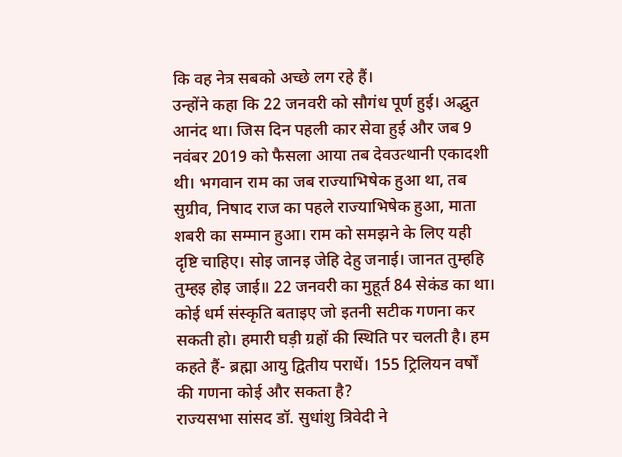कि वह नेत्र सबको अच्छे लग रहे हैं।
उन्होंने कहा कि 22 जनवरी को सौगंध पूर्ण हुई। अद्भुत आनंद था। जिस दिन पहली कार सेवा हुई और जब 9 नवंबर 2019 को फैसला आया तब देवउत्थानी एकादशी थी। भगवान राम का जब राज्याभिषेक हुआ था, तब सुग्रीव, निषाद राज का पहले राज्याभिषेक हुआ, माता शबरी का सम्मान हुआ। राम को समझने के लिए यही दृष्टि चाहिए। सोइ जानइ जेहि देहु जनाई। जानत तुम्हहि तुम्हइ होइ जाई॥ 22 जनवरी का मुहूर्त 84 सेकंड का था। कोई धर्म संस्कृति बताइए जो इतनी सटीक गणना कर सकती हो। हमारी घड़ी ग्रहों की स्थिति पर चलती है। हम कहते हैं- ब्रह्मा आयु द्वितीय परार्धे। 155 ट्रिलियन वर्षों की गणना कोई और सकता है?
राज्यसभा सांसद डॉ. सुधांशु त्रिवेदी ने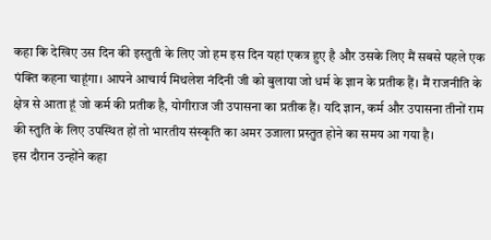कहा कि देखिए उस दिन की इस्तुती के लिए जो हम इस दिन यहां एकत्र हुए है और उसके लिए मैं सबसे पहले एक पंक्ति कहना चाहूंगा। आपने आचार्य मिथलेश नंदिनी जी को बुलाया जो धर्म के ज्ञान के प्रतीक हैं। मैं राजनीति के क्षेत्र से आता हूं जो कर्म की प्रतीक है, योगीराज जी उपासना का प्रतीक हैं। यदि ज्ञान, कर्म और उपासना तीनों राम की स्तुति के लिए उपस्थित हों तो भारतीय संस्कृति का अमर उजाला प्रस्तुत होने का समय आ गया है।
इस दौरान उन्होंने कहा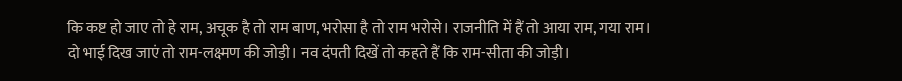कि कष्ट हो जाए तो हे राम, अचूक है तो राम बाण, भरोसा है तो राम भरोसे। राजनीति में हैं तो आया राम, गया राम। दो भाई दिख जाएं तो राम-लक्ष्मण की जोड़ी। नव दंपती दिखें तो कहते हैं कि राम-सीता की जोड़ी।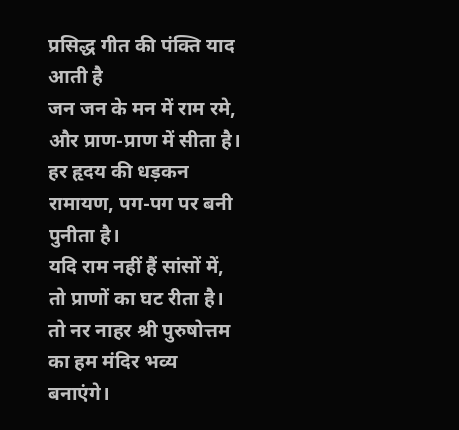प्रसिद्ध गीत की पंक्ति याद आती है
जन जन के मन में राम रमे, और प्राण-प्राण में सीता है।
हर हृदय की धड़कन रामायण, पग-पग पर बनी पुनीता है।
यदि राम नहीं हैं सांसों में, तो प्राणों का घट रीता है।
तो नर नाहर श्री पुरुषोत्तम का हम मंदिर भव्य बनाएंगे।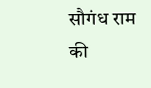सौगंध राम की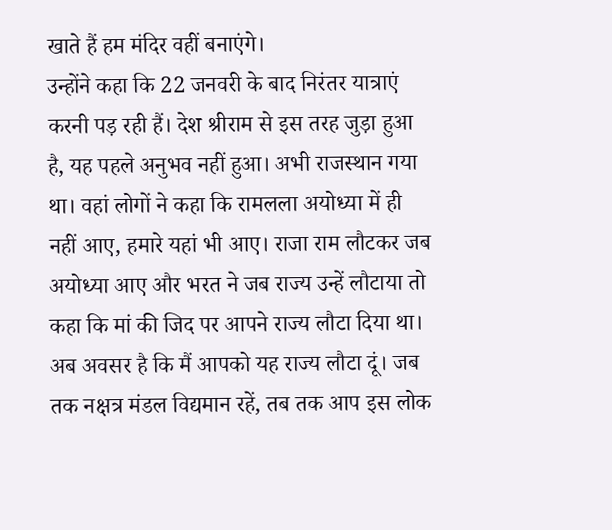खाते हैं हम मंदिर वहीं बनाएंगे।
उन्होंने कहा कि 22 जनवरी के बाद निरंतर यात्राएं करनी पड़ रही हैं। देश श्रीराम से इस तरह जुड़ा हुआ है, यह पहले अनुभव नहीं हुआ। अभी राजस्थान गया था। वहां लोगों ने कहा कि रामलला अयोध्या में ही नहीं आए, हमारे यहां भी आए। राजा राम लौटकर जब अयोध्या आए और भरत ने जब राज्य उन्हें लौटाया तो कहा कि मां की जिद पर आपने राज्य लौटा दिया था। अब अवसर है कि मैं आपको यह राज्य लौटा दूं। जब तक नक्षत्र मंडल विद्यमान रहें, तब तक आप इस लोक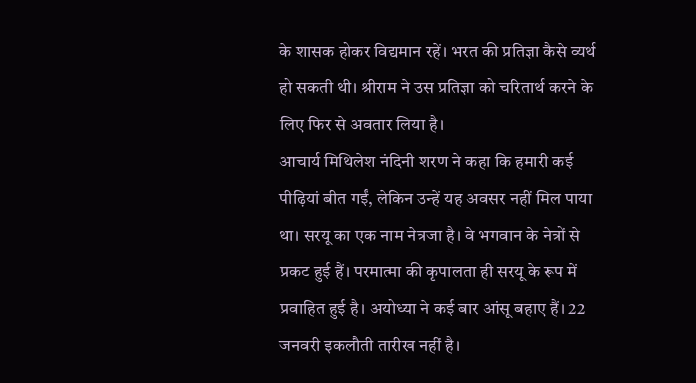के शासक होकर विद्यमान रहें। भरत की प्रतिज्ञा कैसे व्यर्थ हो सकती थी। श्रीराम ने उस प्रतिज्ञा को चरितार्थ करने के लिए फिर से अवतार लिया है।
आचार्य मिथिलेश नंदिनी शरण ने कहा कि हमारी कई पीढ़ियां बीत गईं, लेकिन उन्हें यह अवसर नहीं मिल पाया था। सरयू का एक नाम नेत्रजा है। वे भगवान के नेत्रों से प्रकट हुई हैं। परमात्मा की कृपालता ही सरयू के रूप में प्रवाहित हुई है। अयोध्या ने कई बार आंसू बहाए हैं। 22 जनवरी इकलौती तारीख नहीं है।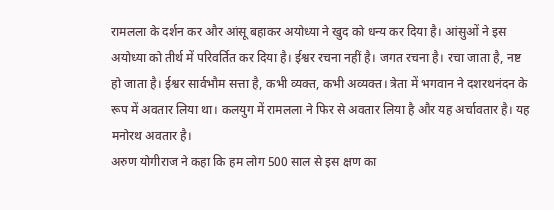रामलला के दर्शन कर और आंसू बहाकर अयोध्या ने खुद को धन्य कर दिया है। आंसुओं ने इस अयोध्या को तीर्थ में परिवर्तित कर दिया है। ईश्वर रचना नहीं है। जगत रचना है। रचा जाता है, नष्ट हो जाता है। ईश्वर सार्वभौम सत्ता है, कभी व्यक्त, कभी अव्यक्त। त्रेता में भगवान ने दशरथनंदन के रूप में अवतार लिया था। कलयुग में रामलला ने फिर से अवतार लिया है और यह अर्चावतार है। यह मनोरथ अवतार है।
अरुण योगीराज ने कहा कि हम लोग 500 साल से इस क्षण का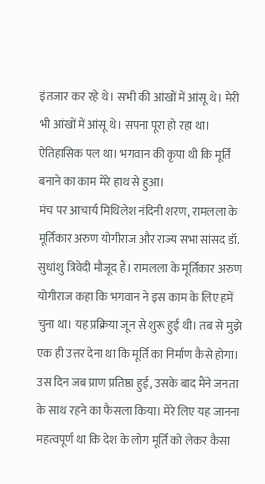इंतजार कर रहे थे। सभी की आंखों में आंसू थे। मेरी भी आंखों में आंसू थे। सपना पूरा हो रहा था। ऐतिहासिक पल था। भगवान की कृपा थी कि मूर्ति बनाने का काम मेरे हाथ से हुआ।
मंच पर आचार्य मिथिलेश नंदिनी शरण, रामलला के मूर्तिकार अरुण योगीराज और राज्य सभा सांसद डॉ. सुधांशु त्रिवेदी मौजूद हैं। रामलला के मूर्तिकार अरुण योगीराज कहा कि भगवान ने इस काम के लिए हमें चुना था। यह प्रक्रिया जून से शुरू हुई थी। तब से मुझे एक ही उत्तर देना था कि मूर्ति का निर्माण कैसे होगा। उस दिन जब प्राण प्रतिष्ठा हुई, उसके बाद मैंने जनता के साथ रहने का फैसला किया। मेरे लिए यह जानना महत्वपूर्ण था कि देश के लोग मूर्ति को लेकर कैसा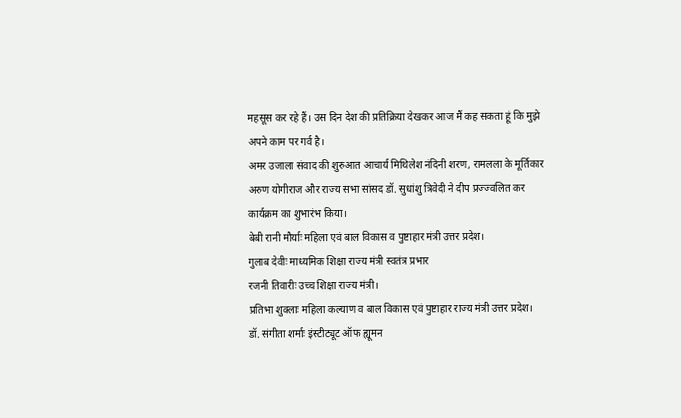महसूस कर रहे हैं। उस दिन देश की प्रतिक्रिया देखकर आज मैं कह सकता हूं कि मुझे अपने काम पर गर्व है।
अमर उजाला संवाद की शुरुआत आचार्य मिथिलेश नंदिनी शरण, रामलला के मूर्तिकार अरुण योगीराज और राज्य सभा सांसद डॉ. सुधांशु त्रिवेदी ने दीप प्रज्ज्वलित कर कार्यक्रम का शुभारंभ किया।
बेबी रानी मौर्याः महिला एवं बाल विकास व पुष्टाहार मंत्री उत्तर प्रदेश।
गुलाब देवीः माध्यमिक शिक्षा राज्य मंत्री स्वतंत्र प्रभार
रजनी तिवारीः उच्च शिक्षा राज्य मंत्री।
प्रतिभा शुक्लाः महिला कल्याण व बाल विकास एवं पुष्टाहार राज्य मंत्री उत्तर प्रदेश।
डॉ. संगीता शर्माः इंस्टीट्यूट ऑफ ह्यूमन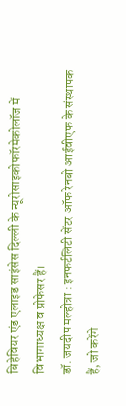बिहेवियर एंड एलाइड साइंसेस दिल्ली के न्यूरोसाइकोफॉरमेकोलॉज में विभागाध्यक्ष व प्रोफेसर हैं।
डॉ. जयदीप मल्होत्रा : इनफर्टलिटी सेंटर ऑफ रेनबो आईवीएफ के संस्थापक हैं, जो करेंगे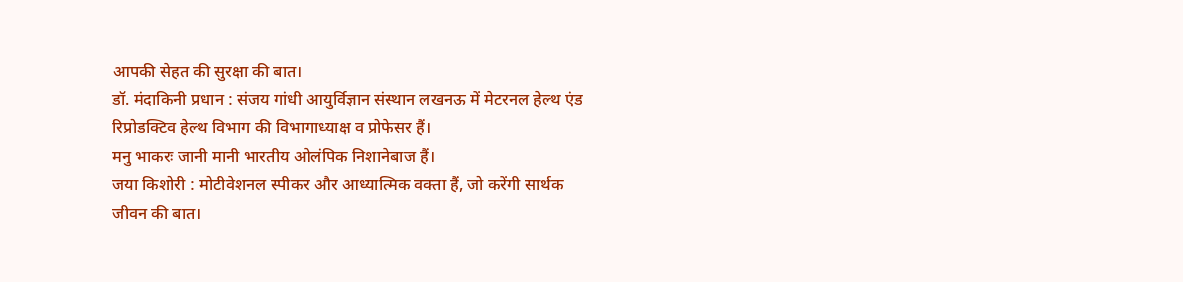आपकी सेहत की सुरक्षा की बात।
डॉ. मंदाकिनी प्रधान : संजय गांधी आयुर्विज्ञान संस्थान लखनऊ में मेटरनल हेल्थ एंड रिप्रोडक्टिव हेल्थ विभाग की विभागाध्याक्ष व प्रोफेसर हैं।
मनु भाकरः जानी मानी भारतीय ओलंपिक निशानेबाज हैं।
जया किशोरी : मोटीवेशनल स्पीकर और आध्यात्मिक वक्ता हैं, जो करेंगी सार्थक जीवन की बात।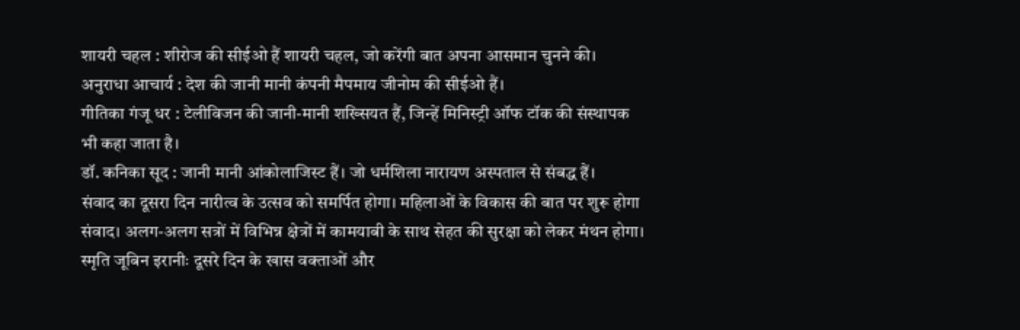शायरी चहल : शीरोज की सीईओ हैं शायरी चहल, जो करेंगी बात अपना आसमान चुनने की।
अनुराधा आचार्य : देश की जानी मानी कंपनी मैपमाय जीनोम की सीईओ हैं।
गीतिका गंजू धर : टेलीविजन की जानी-मानी शख्सियत हैं, जिन्हें मिनिस्ट्री ऑफ टॉक की संस्थापक भी कहा जाता है।
डॉ. कनिका सूद : जानी मानी आंकोलाजिस्ट हैं। जो धर्मशिला नारायण अस्पताल से संबद्ध हैं।
संवाद का दूसरा दिन नारीत्व के उत्सव को समर्पित होगा। महिलाओं के विकास की बात पर शुरू होगा संवाद। अलग-अलग सत्रों में विभिन्न क्षेत्रों में कामयाबी के साथ सेहत की सुरक्षा को लेकर मंथन होगा। स्मृति जूबिन इरानीः दूसरे दिन के खास वक्ताओं और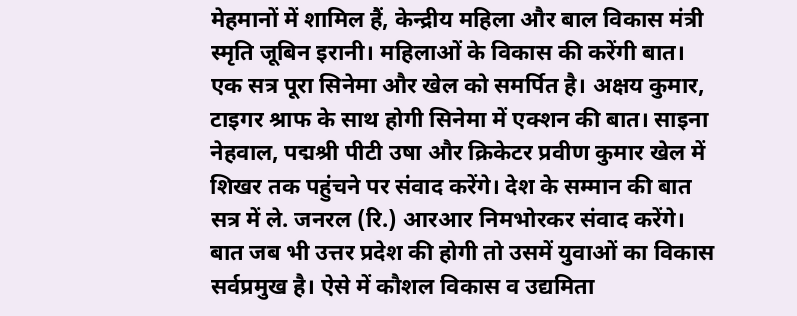मेहमानों में शामिल हैं, केन्द्रीय महिला और बाल विकास मंत्री स्मृति जूबिन इरानी। महिलाओं के विकास की करेंगी बात।
एक सत्र पूरा सिनेमा और खेल को समर्पित है। अक्षय कुमार, टाइगर श्राफ के साथ होगी सिनेमा में एक्शन की बात। साइना नेहवाल, पद्मश्री पीटी उषा और क्रिकेटर प्रवीण कुमार खेल में शिखर तक पहुंचने पर संवाद करेंगे। देश के सम्मान की बात सत्र में ले. जनरल (रि.) आरआर निमभोरकर संवाद करेंगे।
बात जब भी उत्तर प्रदेश की होगी तो उसमें युवाओं का विकास सर्वप्रमुख है। ऐसे में कौशल विकास व उद्यमिता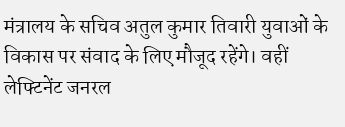मंत्रालय के सचिव अतुल कुमार तिवारी युवाओं के विकास पर संवाद के लिए मौजूद रहेंगे। वहीं लेफ्टिनेंट जनरल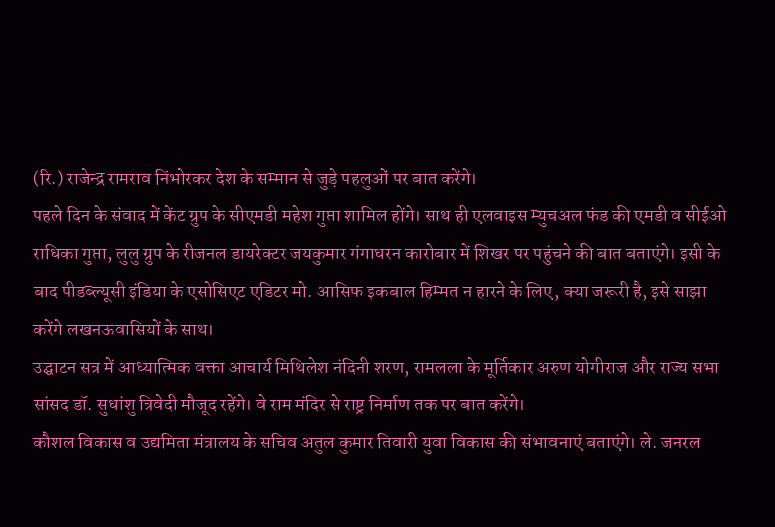(रि.) राजेन्द्र रामराव निंभोरकर देश के सम्मान से जुड़े पहलुओं पर बात करेंगे।
पहले दिन के संवाद में केंट ग्रुप के सीएमडी महेश गुप्ता शामिल होंगे। साथ ही एलवाइस म्युचअल फंड की एमडी व सीईओ राधिका गुप्ता, लुलु ग्रुप के रीजनल डायरेक्टर जयकुमार गंगाधरन कारोबार में शिखर पर पहुंचने की बात बताएंगे। इसी के बाद पीडब्ल्यूसी इंडिया के एसोसिएट एडिटर मो. आसिफ इकबाल हिम्मत न हारने के लिए, क्या जरूरी है, इसे साझा करेंगे लखनऊवासियों के साथ।
उद्घाटन सत्र में आध्यात्मिक वक्ता आचार्य मिथिलेश नंदिनी शरण, रामलला के मूर्तिकार अरुण योगीराज और राज्य सभा सांसद डॉ. सुधांशु त्रिवेदी मौजूद रहेंगे। वे राम मंदिर से राष्ट्र निर्माण तक पर बात करेंगे।
कौशल विकास व उद्यमिता मंत्रालय के सचिव अतुल कुमार तिवारी युवा विकास की संभावनाएं बताएंगे। ले. जनरल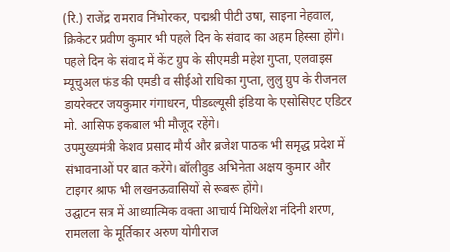(रि.) राजेंद्र रामराव निंभोरकर, पद्मश्री पीटी उषा, साइना नेहवाल, क्रिकेटर प्रवीण कुमार भी पहले दिन के संवाद का अहम हिस्सा होंगे।
पहले दिन के संवाद में केंट ग्रुप के सीएमडी महेश गुप्ता, एलवाइस म्यूचुअल फंड की एमडी व सीईओ राधिका गुप्ता, लुलु ग्रुप के रीजनल डायरेक्टर जयकुमार गंगाधरन, पीडब्ल्यूसी इंडिया के एसोसिएट एडिटर मो. आसिफ इकबाल भी मौजूद रहेंगे।
उपमुख्यमंत्री केशव प्रसाद मौर्य और ब्रजेश पाठक भी समृद्ध प्रदेश में संभावनाओं पर बात करेंगे। बॉलीवुड अभिनेता अक्षय कुमार और टाइगर श्राफ भी लखनऊवासियों से रूबरू होंगे।
उद्घाटन सत्र में आध्यात्मिक वक्ता आचार्य मिथिलेश नंदिनी शरण, रामलला के मूर्तिकार अरुण योगीराज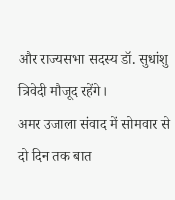और राज्यसभा सदस्य डॉ. सुधांशु त्रिवेदी मौजूद रहेंगे।
अमर उजाला संवाद में सोमवार से दो दिन तक बात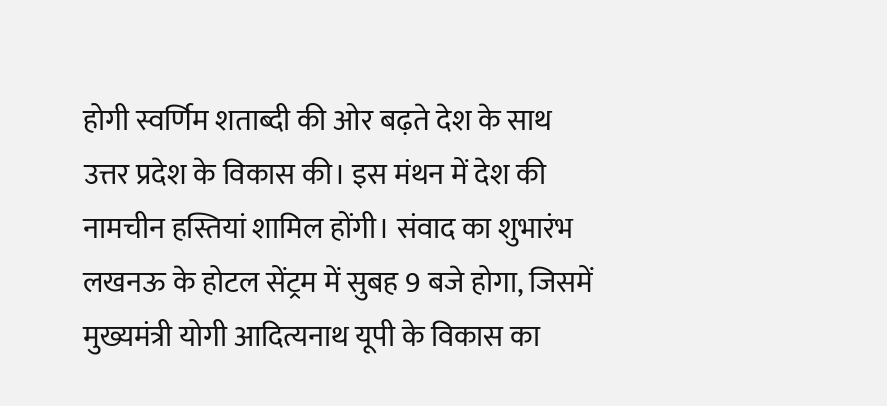होगी स्वर्णिम शताब्दी की ओर बढ़ते देश के साथ उत्तर प्रदेश के विकास की। इस मंथन में देश की नामचीन हस्तियां शामिल होंगी। संवाद का शुभारंभ लखनऊ के होटल सेंट्रम में सुबह 9 बजे होगा, जिसमें मुख्यमंत्री योगी आदित्यनाथ यूपी के विकास का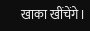खाका खींचेंगे।